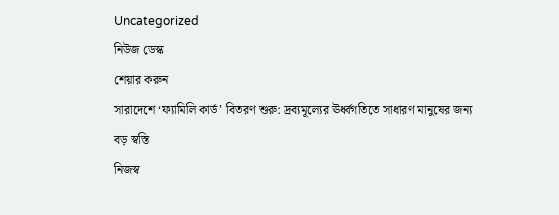Uncategorized
নিউজ ডেস্ক
শেয়ার করুন
সারাদেশে ‘ফ্যামিলি কার্ড’ বিতরণ শুরু: দ্রব্যমূল্যের ঊর্ধ্বগতিতে সাধারণ মানুষের জন্য বড় স্বস্তি
নিজস্ব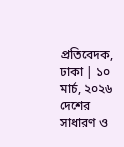প্রতিবেদক, ঢাকা | ১০ মার্চ, ২০২৬
দেশের সাধারণ ও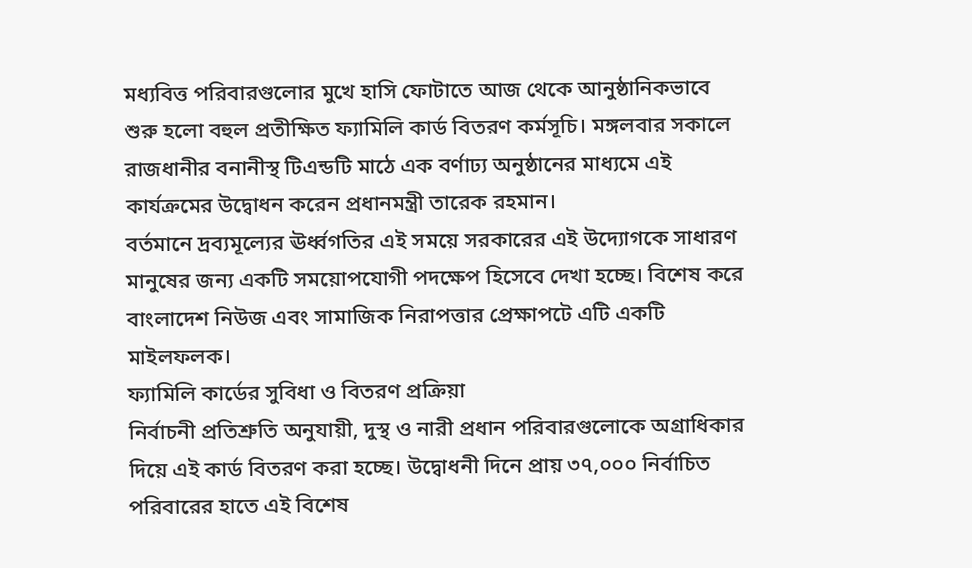মধ্যবিত্ত পরিবারগুলোর মুখে হাসি ফোটাতে আজ থেকে আনুষ্ঠানিকভাবে শুরু হলো বহুল প্রতীক্ষিত ফ্যামিলি কার্ড বিতরণ কর্মসূচি। মঙ্গলবার সকালে রাজধানীর বনানীস্থ টিএন্ডটি মাঠে এক বর্ণাঢ্য অনুষ্ঠানের মাধ্যমে এই কার্যক্রমের উদ্বোধন করেন প্রধানমন্ত্রী তারেক রহমান।
বর্তমানে দ্রব্যমূল্যের ঊর্ধ্বগতির এই সময়ে সরকারের এই উদ্যোগকে সাধারণ মানুষের জন্য একটি সময়োপযোগী পদক্ষেপ হিসেবে দেখা হচ্ছে। বিশেষ করে বাংলাদেশ নিউজ এবং সামাজিক নিরাপত্তার প্রেক্ষাপটে এটি একটি মাইলফলক।
ফ্যামিলি কার্ডের সুবিধা ও বিতরণ প্রক্রিয়া
নির্বাচনী প্রতিশ্রুতি অনুযায়ী, দুস্থ ও নারী প্রধান পরিবারগুলোকে অগ্রাধিকার দিয়ে এই কার্ড বিতরণ করা হচ্ছে। উদ্বোধনী দিনে প্রায় ৩৭,০০০ নির্বাচিত পরিবারের হাতে এই বিশেষ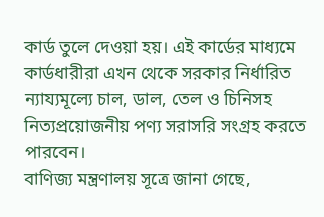কার্ড তুলে দেওয়া হয়। এই কার্ডের মাধ্যমে কার্ডধারীরা এখন থেকে সরকার নির্ধারিত ন্যায্যমূল্যে চাল, ডাল, তেল ও চিনিসহ নিত্যপ্রয়োজনীয় পণ্য সরাসরি সংগ্রহ করতে পারবেন।
বাণিজ্য মন্ত্রণালয় সূত্রে জানা গেছে,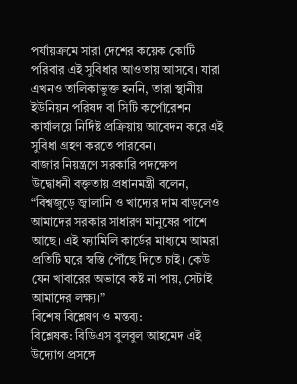পর্যায়ক্রমে সারা দেশের কয়েক কোটি পরিবার এই সুবিধার আওতায় আসবে। যারা এখনও তালিকাভুক্ত হননি, তারা স্থানীয় ইউনিয়ন পরিষদ বা সিটি কর্পোরেশন কার্যালয়ে নির্দিষ্ট প্রক্রিয়ায় আবেদন করে এই সুবিধা গ্রহণ করতে পারবেন।
বাজার নিয়ন্ত্রণে সরকারি পদক্ষেপ
উদ্বোধনী বক্তৃতায় প্রধানমন্ত্রী বলেন, “বিশ্বজুড়ে জ্বালানি ও খাদ্যের দাম বাড়লেও আমাদের সরকার সাধারণ মানুষের পাশে আছে। এই ফ্যামিলি কার্ডের মাধ্যমে আমরা প্রতিটি ঘরে স্বস্তি পৌঁছে দিতে চাই। কেউ যেন খাবারের অভাবে কষ্ট না পায়, সেটাই আমাদের লক্ষ্য।”
বিশেষ বিশ্লেষণ ও মন্তব্য:
বিশ্লেষক: বিডিএস বুলবুল আহমেদ এই উদ্যোগ প্রসঙ্গে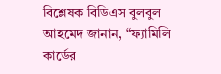বিশ্লেষক বিডিএস বুলবুল আহমেদ জানান, “ফ্যামিলি কার্ডের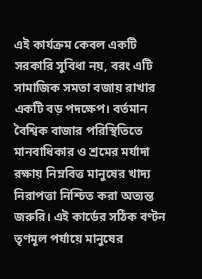এই কার্যক্রম কেবল একটি সরকারি সুবিধা নয়, বরং এটি সামাজিক সমতা বজায় রাখার একটি বড় পদক্ষেপ। বর্তমান বৈশ্বিক বাজার পরিস্থিতিতে মানবাধিকার ও শ্রমের মর্যাদা রক্ষায় নিম্নবিত্ত মানুষের খাদ্য নিরাপত্তা নিশ্চিত করা অত্যন্ত জরুরি। এই কার্ডের সঠিক বণ্টন তৃণমূল পর্যায়ে মানুষের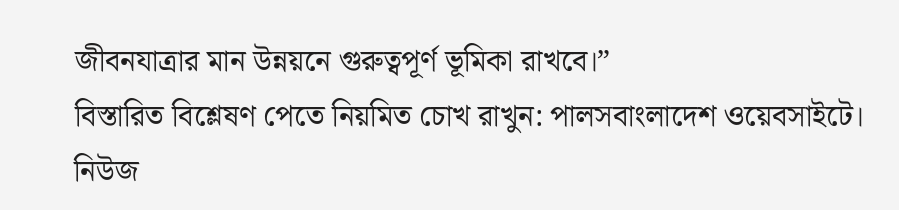জীবনযাত্রার মান উন্নয়নে গুরুত্বপূর্ণ ভূমিকা রাখবে।”
বিস্তারিত বিশ্লেষণ পেতে নিয়মিত চোখ রাখুন: পালসবাংলাদেশ ওয়েবসাইটে।
নিউজ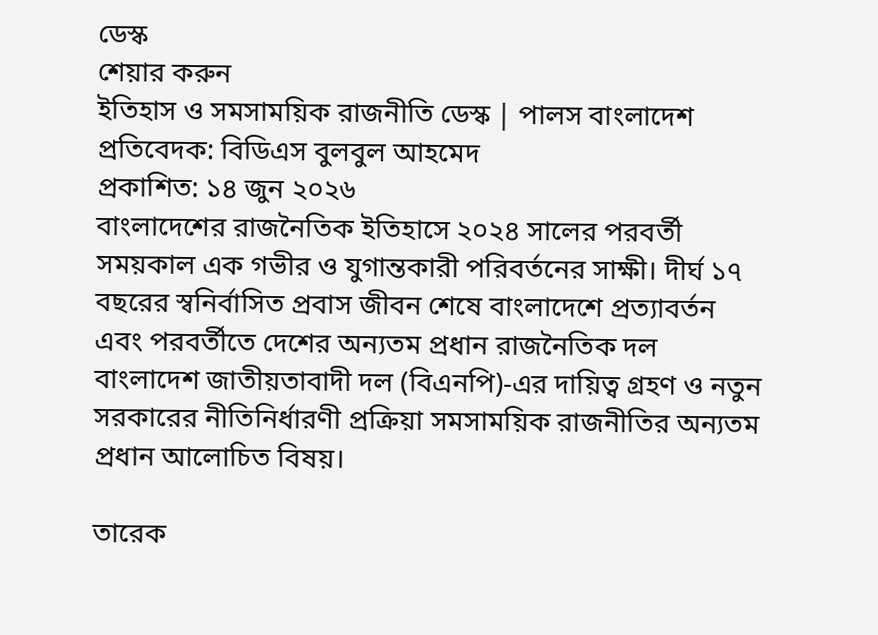ডেস্ক
শেয়ার করুন
ইতিহাস ও সমসাময়িক রাজনীতি ডেস্ক | পালস বাংলাদেশ
প্রতিবেদক: বিডিএস বুলবুল আহমেদ
প্রকাশিত: ১৪ জুন ২০২৬
বাংলাদেশের রাজনৈতিক ইতিহাসে ২০২৪ সালের পরবর্তী সময়কাল এক গভীর ও যুগান্তকারী পরিবর্তনের সাক্ষী। দীর্ঘ ১৭ বছরের স্বনির্বাসিত প্রবাস জীবন শেষে বাংলাদেশে প্রত্যাবর্তন এবং পরবর্তীতে দেশের অন্যতম প্রধান রাজনৈতিক দল বাংলাদেশ জাতীয়তাবাদী দল (বিএনপি)-এর দায়িত্ব গ্রহণ ও নতুন সরকারের নীতিনির্ধারণী প্রক্রিয়া সমসাময়িক রাজনীতির অন্যতম প্রধান আলোচিত বিষয়।

তারেক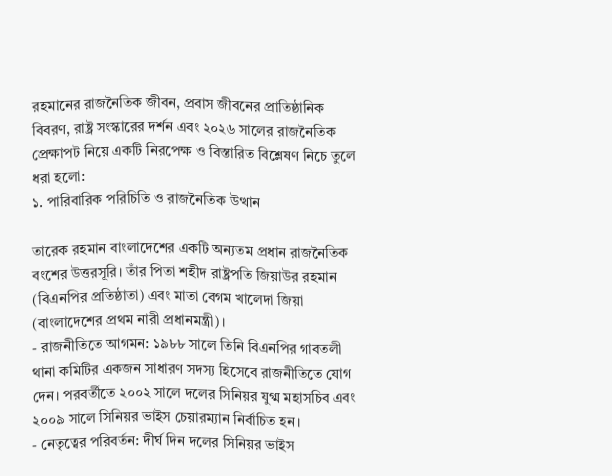রহমানের রাজনৈতিক জীবন, প্রবাস জীবনের প্রাতিষ্ঠানিক বিবরণ, রাষ্ট্র সংস্কারের দর্শন এবং ২০২৬ সালের রাজনৈতিক প্রেক্ষাপট নিয়ে একটি নিরপেক্ষ ও বিস্তারিত বিশ্লেষণ নিচে তুলে ধরা হলো:
১. পারিবারিক পরিচিতি ও রাজনৈতিক উত্থান

তারেক রহমান বাংলাদেশের একটি অন্যতম প্রধান রাজনৈতিক বংশের উত্তরসূরি। তাঁর পিতা শহীদ রাষ্ট্রপতি জিয়াউর রহমান (বিএনপির প্রতিষ্ঠাতা) এবং মাতা বেগম খালেদা জিয়া (বাংলাদেশের প্রথম নারী প্রধানমন্ত্রী)।
- রাজনীতিতে আগমন: ১৯৮৮ সালে তিনি বিএনপির গাবতলী থানা কমিটির একজন সাধারণ সদস্য হিসেবে রাজনীতিতে যোগ দেন। পরবর্তীতে ২০০২ সালে দলের সিনিয়র যুগ্ম মহাসচিব এবং ২০০৯ সালে সিনিয়র ভাইস চেয়ারম্যান নির্বাচিত হন।
- নেতৃত্বের পরিবর্তন: দীর্ঘ দিন দলের সিনিয়র ভাইস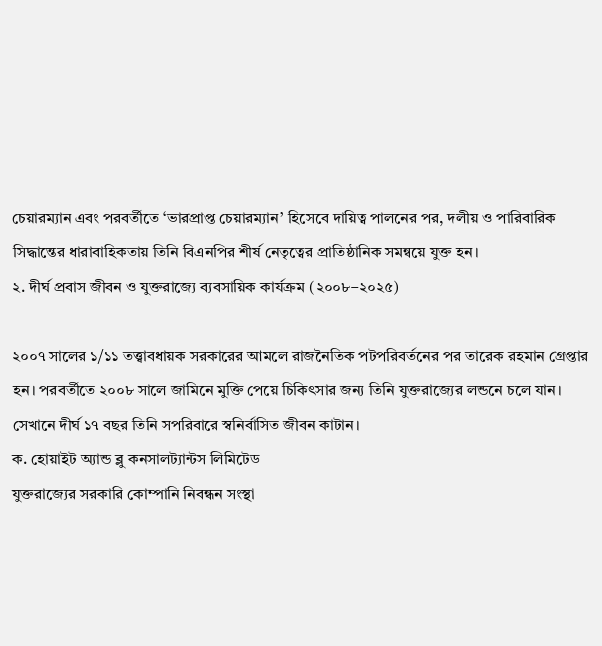চেয়ারম্যান এবং পরবর্তীতে ‘ভারপ্রাপ্ত চেয়ারম্যান’ হিসেবে দায়িত্ব পালনের পর, দলীয় ও পারিবারিক সিদ্ধান্তের ধারাবাহিকতায় তিনি বিএনপির শীর্ষ নেতৃত্বের প্রাতিষ্ঠানিক সমন্বয়ে যুক্ত হন।
২. দীর্ঘ প্রবাস জীবন ও যুক্তরাজ্যে ব্যবসায়িক কার্যক্রম (২০০৮–২০২৫)

২০০৭ সালের ১/১১ তত্ত্বাবধায়ক সরকারের আমলে রাজনৈতিক পটপরিবর্তনের পর তারেক রহমান গ্রেপ্তার হন। পরবর্তীতে ২০০৮ সালে জামিনে মুক্তি পেয়ে চিকিৎসার জন্য তিনি যুক্তরাজ্যের লন্ডনে চলে যান। সেখানে দীর্ঘ ১৭ বছর তিনি সপরিবারে স্বনির্বাসিত জীবন কাটান।
ক. হোয়াইট অ্যান্ড ব্লু কনসালট্যান্টস লিমিটেড
যুক্তরাজ্যের সরকারি কোম্পানি নিবন্ধন সংস্থা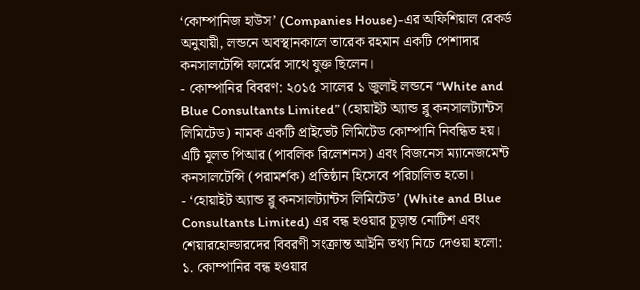‘কোম্পানিজ হাউস’ (Companies House)-এর অফিশিয়াল রেকর্ড অনুযায়ী, লন্ডনে অবস্থানকালে তারেক রহমান একটি পেশাদার কনসালটেন্সি ফার্মের সাথে যুক্ত ছিলেন।
- কোম্পানির বিবরণ: ২০১৫ সালের ১ জুলাই লন্ডনে “White and Blue Consultants Limited” (হোয়াইট অ্যান্ড ব্লু কনসালট্যান্টস লিমিটেড) নামক একটি প্রাইভেট লিমিটেড কোম্পানি নিবন্ধিত হয়। এটি মূলত পিআর (পাবলিক রিলেশনস) এবং বিজনেস ম্যানেজমেন্ট কনসালটেন্সি (পরামর্শক) প্রতিষ্ঠান হিসেবে পরিচালিত হতো।
- ‘হোয়াইট অ্যান্ড ব্লু কনসালট্যান্টস লিমিটেড’ (White and Blue Consultants Limited) এর বন্ধ হওয়ার চূড়ান্ত নোটিশ এবং শেয়ারহোল্ডারদের বিবরণী সংক্রান্ত আইনি তথ্য নিচে দেওয়া হলো:
১. কোম্পানির বন্ধ হওয়ার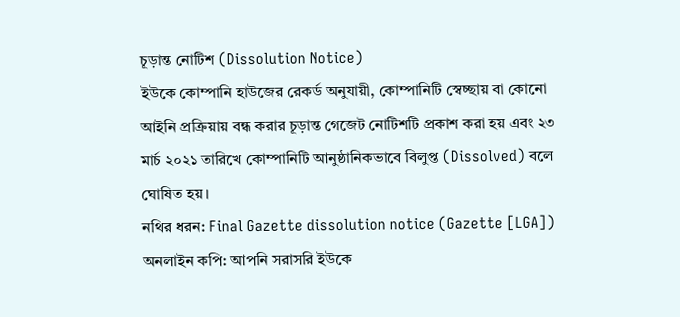চূড়ান্ত নোটিশ (Dissolution Notice)
ইউকে কোম্পানি হাউজের রেকর্ড অনুযায়ী, কোম্পানিটি স্বেচ্ছায় বা কোনো আইনি প্রক্রিয়ায় বন্ধ করার চূড়ান্ত গেজেট নোটিশটি প্রকাশ করা হয় এবং ২৩ মার্চ ২০২১ তারিখে কোম্পানিটি আনুষ্ঠানিকভাবে বিলুপ্ত (Dissolved) বলে ঘোষিত হয়।
নথির ধরন: Final Gazette dissolution notice (Gazette [LGA])
অনলাইন কপি: আপনি সরাসরি ইউকে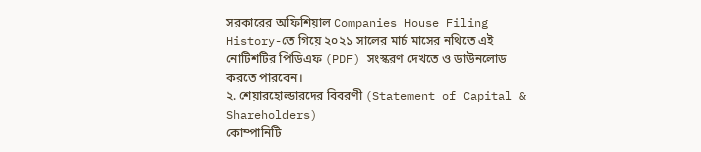সরকারের অফিশিয়াল Companies House Filing History-তে গিয়ে ২০২১ সালের মার্চ মাসের নথিতে এই নোটিশটির পিডিএফ (PDF) সংস্করণ দেখতে ও ডাউনলোড করতে পারবেন।
২. শেয়ারহোল্ডারদের বিবরণী (Statement of Capital & Shareholders)
কোম্পানিটি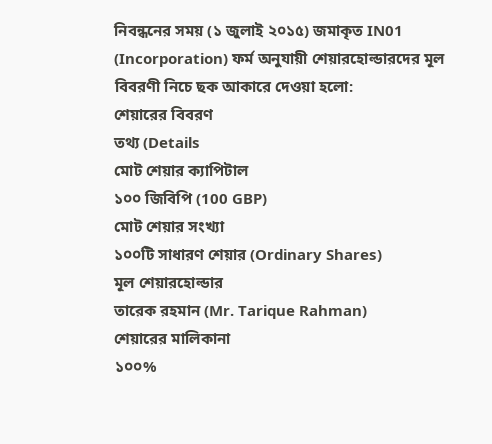নিবন্ধনের সময় (১ জুলাই ২০১৫) জমাকৃত IN01 (Incorporation) ফর্ম অনুযায়ী শেয়ারহোল্ডারদের মূল বিবরণী নিচে ছক আকারে দেওয়া হলো:
শেয়ারের বিবরণ
তথ্য (Details
মোট শেয়ার ক্যাপিটাল
১০০ জিবিপি (100 GBP)
মোট শেয়ার সংখ্যা
১০০টি সাধারণ শেয়ার (Ordinary Shares)
মূল শেয়ারহোল্ডার
তারেক রহমান (Mr. Tarique Rahman)
শেয়ারের মালিকানা
১০০%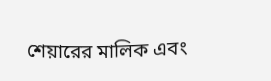শেয়ারের মালিক এবং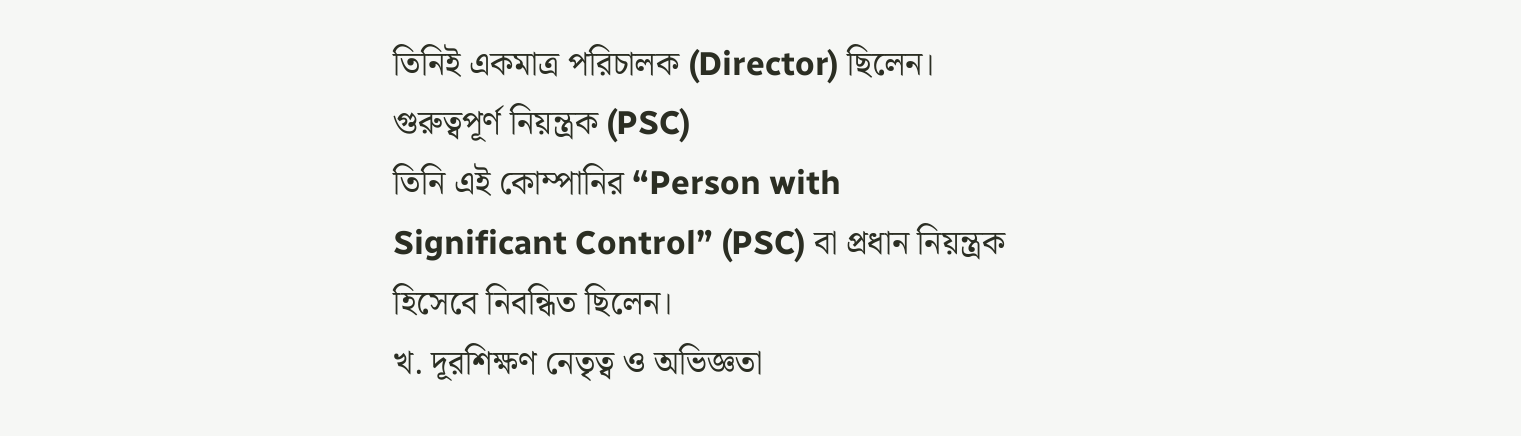তিনিই একমাত্র পরিচালক (Director) ছিলেন।
গুরুত্বপূর্ণ নিয়ন্ত্রক (PSC)
তিনি এই কোম্পানির “Person with Significant Control” (PSC) বা প্রধান নিয়ন্ত্রক হিসেবে নিবন্ধিত ছিলেন।
খ. দূরশিক্ষণ নেতৃত্ব ও অভিজ্ঞতা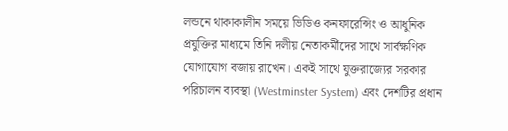লন্ডনে থাকাকালীন সময়ে ভিডিও কনফারেন্সিং ও আধুনিক প্রযুক্তির মাধ্যমে তিনি দলীয় নেতাকর্মীদের সাথে সার্বক্ষণিক যোগাযোগ বজায় রাখেন। একই সাথে যুক্তরাজ্যের সরকার পরিচালন ব্যবস্থা (Westminster System) এবং দেশটির প্রধান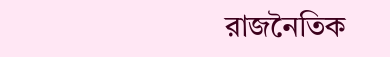রাজনৈতিক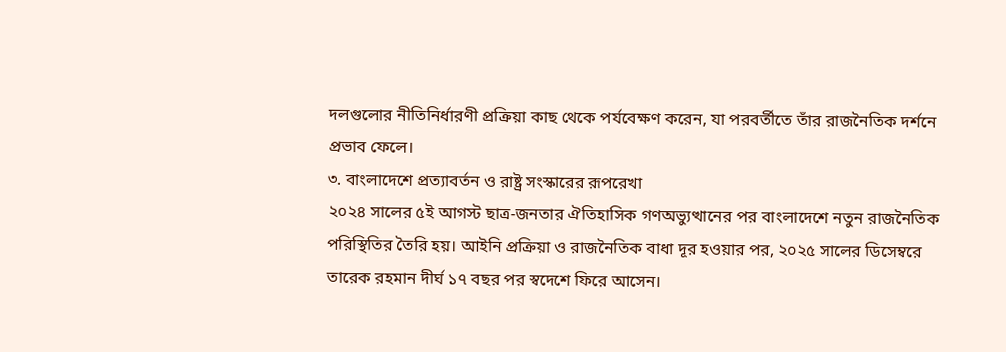দলগুলোর নীতিনির্ধারণী প্রক্রিয়া কাছ থেকে পর্যবেক্ষণ করেন, যা পরবর্তীতে তাঁর রাজনৈতিক দর্শনে প্রভাব ফেলে।
৩. বাংলাদেশে প্রত্যাবর্তন ও রাষ্ট্র সংস্কারের রূপরেখা
২০২৪ সালের ৫ই আগস্ট ছাত্র-জনতার ঐতিহাসিক গণঅভ্যুত্থানের পর বাংলাদেশে নতুন রাজনৈতিক পরিস্থিতির তৈরি হয়। আইনি প্রক্রিয়া ও রাজনৈতিক বাধা দূর হওয়ার পর, ২০২৫ সালের ডিসেম্বরে তারেক রহমান দীর্ঘ ১৭ বছর পর স্বদেশে ফিরে আসেন।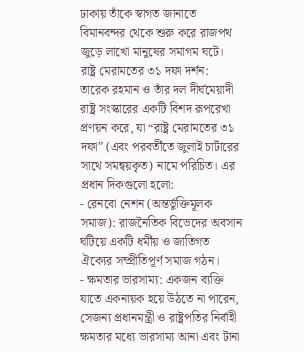ঢাকায় তাঁকে স্বাগত জানাতে বিমানবন্দর থেকে শুরু করে রাজপথ জুড়ে লাখো মানুষের সমাগম ঘটে।
রাষ্ট্র মেরামতের ৩১ দফা দর্শন:
তারেক রহমান ও তাঁর দল দীর্ঘমেয়াদী রাষ্ট্র সংস্কারের একটি বিশদ রূপরেখা প্রণয়ন করে, যা “রাষ্ট্র মেরামতের ৩১ দফা” (এবং পরবর্তীতে জুলাই চার্টারের সাথে সমন্বয়কৃত) নামে পরিচিত। এর প্রধান দিকগুলো হলো:
- রেনবো নেশন (অন্তর্ভুক্তিমূলক সমাজ): রাজনৈতিক বিভেদের অবসান ঘটিয়ে একটি ধর্মীয় ও জাতিগত ঐক্যের সম্প্রীতিপূর্ণ সমাজ গঠন।
- ক্ষমতার ভারসাম্য: একজন ব্যক্তি যাতে একনায়ক হয়ে উঠতে না পারেন, সেজন্য প্রধানমন্ত্রী ও রাষ্ট্রপতির নির্বাহী ক্ষমতার মধ্যে ভারসাম্য আনা এবং টানা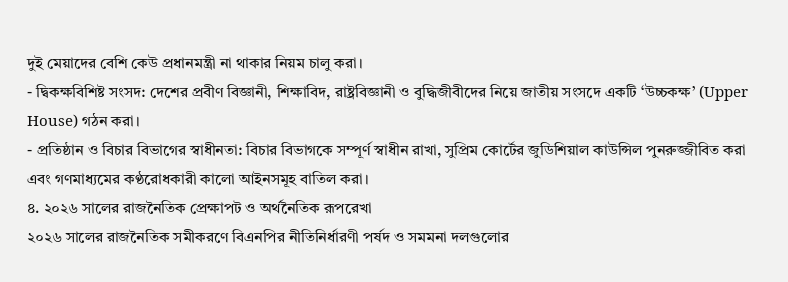দুই মেয়াদের বেশি কেউ প্রধানমন্ত্রী না থাকার নিয়ম চালু করা।
- দ্বিকক্ষবিশিষ্ট সংসদ: দেশের প্রবীণ বিজ্ঞানী, শিক্ষাবিদ, রাষ্ট্রবিজ্ঞানী ও বুদ্ধিজীবীদের নিয়ে জাতীয় সংসদে একটি ‘উচ্চকক্ষ’ (Upper House) গঠন করা।
- প্রতিষ্ঠান ও বিচার বিভাগের স্বাধীনতা: বিচার বিভাগকে সম্পূর্ণ স্বাধীন রাখা, সুপ্রিম কোর্টের জুডিশিয়াল কাউন্সিল পুনরুজ্জীবিত করা এবং গণমাধ্যমের কণ্ঠরোধকারী কালো আইনসমূহ বাতিল করা।
৪. ২০২৬ সালের রাজনৈতিক প্রেক্ষাপট ও অর্থনৈতিক রূপরেখা
২০২৬ সালের রাজনৈতিক সমীকরণে বিএনপির নীতিনির্ধারণী পর্ষদ ও সমমনা দলগুলোর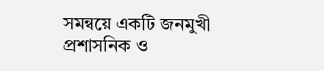সমন্বয়ে একটি জনমুখী প্রশাসনিক ও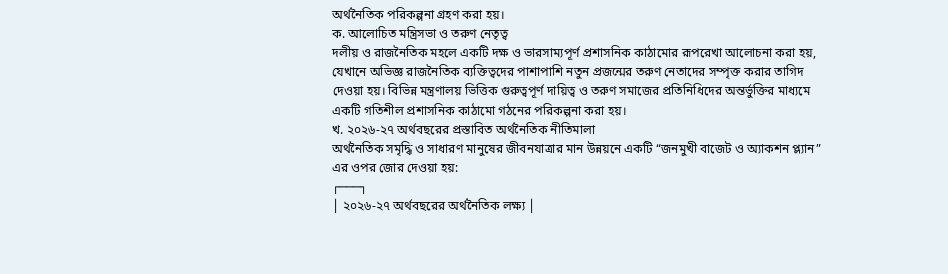অর্থনৈতিক পরিকল্পনা গ্রহণ করা হয়।
ক. আলোচিত মন্ত্রিসভা ও তরুণ নেতৃত্ব
দলীয় ও রাজনৈতিক মহলে একটি দক্ষ ও ভারসাম্যপূর্ণ প্রশাসনিক কাঠামোর রূপরেখা আলোচনা করা হয়, যেখানে অভিজ্ঞ রাজনৈতিক ব্যক্তিত্বদের পাশাপাশি নতুন প্রজন্মের তরুণ নেতাদের সম্পৃক্ত করার তাগিদ দেওয়া হয়। বিভিন্ন মন্ত্রণালয় ভিত্তিক গুরুত্বপূর্ণ দায়িত্ব ও তরুণ সমাজের প্রতিনিধিদের অন্তর্ভুক্তির মাধ্যমে একটি গতিশীল প্রশাসনিক কাঠামো গঠনের পরিকল্পনা করা হয়।
খ. ২০২৬-২৭ অর্থবছরের প্রস্তাবিত অর্থনৈতিক নীতিমালা
অর্থনৈতিক সমৃদ্ধি ও সাধারণ মানুষের জীবনযাত্রার মান উন্নয়নে একটি “জনমুখী বাজেট ও অ্যাকশন প্ল্যান” এর ওপর জোর দেওয়া হয়:
┌───┐
│ ২০২৬-২৭ অর্থবছরের অর্থনৈতিক লক্ষ্য │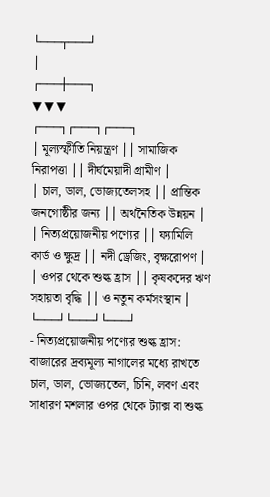└───┬───┘
│
┌───┼───┐
▼ ▼ ▼
┌───┐┌───┐┌───┐
│ মূল্যস্ফীতি নিয়ন্ত্রণ ││ সামাজিক নিরাপত্তা ││ দীর্ঘমেয়াদী গ্রামীণ │
│ চাল, ডাল, ভোজ্যতেলসহ ││ প্রান্তিক জনগোষ্ঠীর জন্য ││ অর্থনৈতিক উন্নয়ন │
│ নিত্যপ্রয়োজনীয় পণ্যের ││ ফ্যামিলি কার্ড ও ক্ষুদ্র ││ নদী ড্রেজিং, বৃক্ষরোপণ │
│ ওপর থেকে শুল্ক হ্রাস ││ কৃষকদের ঋণ সহায়তা বৃদ্ধি ││ ও নতুন কর্মসংস্থান │
└───┘└───┘└───┘
- নিত্যপ্রয়োজনীয় পণ্যের শুল্ক হ্রাস: বাজারের দ্রব্যমূল্য নাগালের মধ্যে রাখতে চাল, ডাল, ভোজ্যতেল, চিনি, লবণ এবং সাধারণ মশলার ওপর থেকে ট্যাক্স বা শুল্ক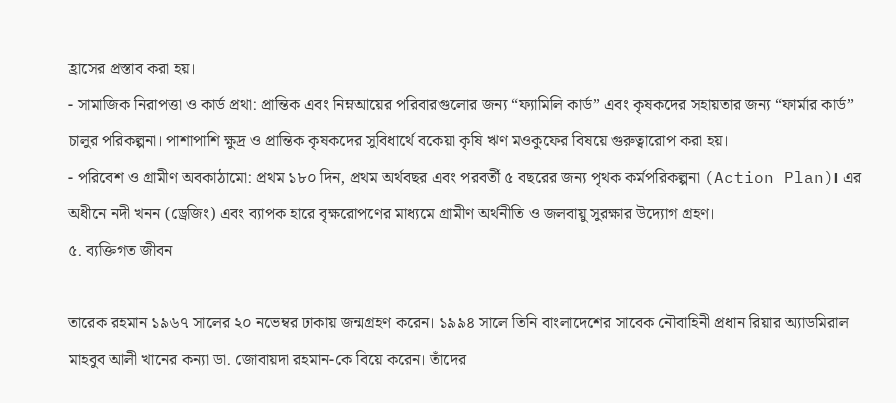হ্রাসের প্রস্তাব করা হয়।
- সামাজিক নিরাপত্তা ও কার্ড প্রথা: প্রান্তিক এবং নিম্নআয়ের পরিবারগুলোর জন্য “ফ্যামিলি কার্ড” এবং কৃষকদের সহায়তার জন্য “ফার্মার কার্ড” চালুর পরিকল্পনা। পাশাপাশি ক্ষুদ্র ও প্রান্তিক কৃষকদের সুবিধার্থে বকেয়া কৃষি ঋণ মওকুফের বিষয়ে গুরুত্বারোপ করা হয়।
- পরিবেশ ও গ্রামীণ অবকাঠামো: প্রথম ১৮০ দিন, প্রথম অর্থবছর এবং পরবর্তী ৫ বছরের জন্য পৃথক কর্মপরিকল্পনা (Action Plan)। এর অধীনে নদী খনন (ড্রেজিং) এবং ব্যাপক হারে বৃক্ষরোপণের মাধ্যমে গ্রামীণ অর্থনীতি ও জলবায়ু সুরক্ষার উদ্যোগ গ্রহণ।
৫. ব্যক্তিগত জীবন

তারেক রহমান ১৯৬৭ সালের ২০ নভেম্বর ঢাকায় জন্মগ্রহণ করেন। ১৯৯৪ সালে তিনি বাংলাদেশের সাবেক নৌবাহিনী প্রধান রিয়ার অ্যাডমিরাল মাহবুব আলী খানের কন্যা ডা. জোবায়দা রহমান-কে বিয়ে করেন। তাঁদের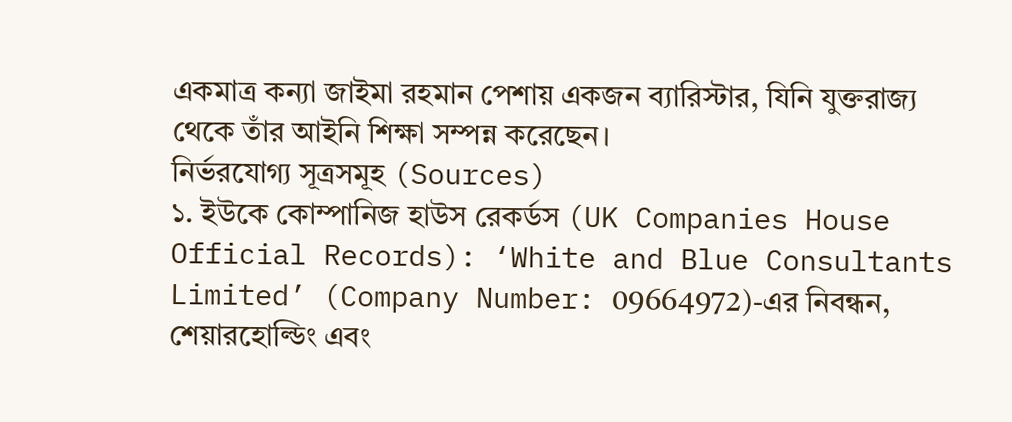একমাত্র কন্যা জাইমা রহমান পেশায় একজন ব্যারিস্টার, যিনি যুক্তরাজ্য থেকে তাঁর আইনি শিক্ষা সম্পন্ন করেছেন।
নির্ভরযোগ্য সূত্রসমূহ (Sources)
১. ইউকে কোম্পানিজ হাউস রেকর্ডস (UK Companies House Official Records): ‘White and Blue Consultants Limited’ (Company Number: 09664972)-এর নিবন্ধন, শেয়ারহোল্ডিং এবং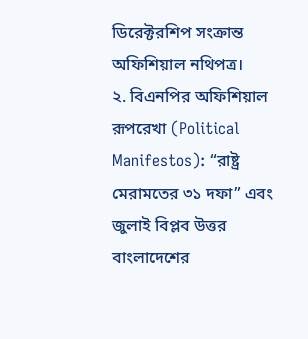ডিরেক্টরশিপ সংক্রান্ত অফিশিয়াল নথিপত্র।
২. বিএনপির অফিশিয়াল রূপরেখা (Political Manifestos): “রাষ্ট্র মেরামতের ৩১ দফা” এবং জুলাই বিপ্লব উত্তর বাংলাদেশের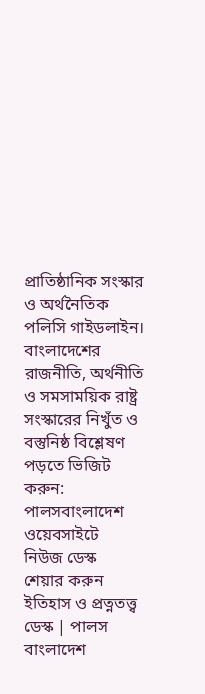প্রাতিষ্ঠানিক সংস্কার ও অর্থনৈতিক পলিসি গাইডলাইন।
বাংলাদেশের রাজনীতি, অর্থনীতি ও সমসাময়িক রাষ্ট্র সংস্কারের নিখুঁত ও বস্তুনিষ্ঠ বিশ্লেষণ পড়তে ভিজিট করুন: পালসবাংলাদেশ ওয়েবসাইটে
নিউজ ডেস্ক
শেয়ার করুন
ইতিহাস ও প্রত্নতত্ত্ব ডেস্ক | পালস বাংলাদেশ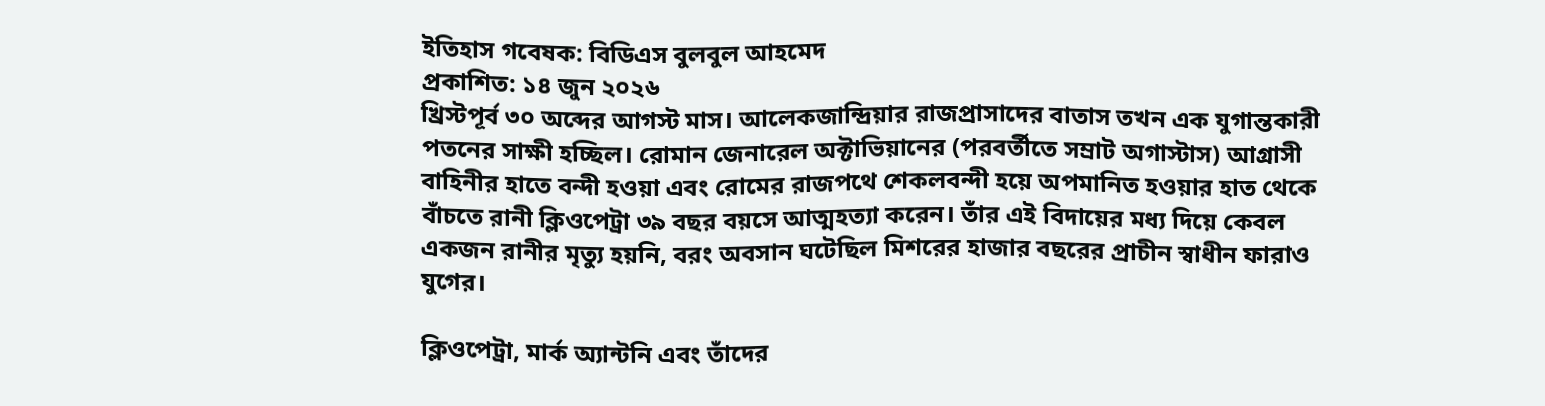ইতিহাস গবেষক: বিডিএস বুলবুল আহমেদ
প্রকাশিত: ১৪ জুন ২০২৬
খ্রিস্টপূর্ব ৩০ অব্দের আগস্ট মাস। আলেকজান্দ্রিয়ার রাজপ্রাসাদের বাতাস তখন এক যুগান্তকারী পতনের সাক্ষী হচ্ছিল। রোমান জেনারেল অক্টাভিয়ানের (পরবর্তীতে সম্রাট অগাস্টাস) আগ্রাসী বাহিনীর হাতে বন্দী হওয়া এবং রোমের রাজপথে শেকলবন্দী হয়ে অপমানিত হওয়ার হাত থেকে বাঁচতে রানী ক্লিওপেট্রা ৩৯ বছর বয়সে আত্মহত্যা করেন। তাঁর এই বিদায়ের মধ্য দিয়ে কেবল একজন রানীর মৃত্যু হয়নি, বরং অবসান ঘটেছিল মিশরের হাজার বছরের প্রাচীন স্বাধীন ফারাও যুগের।

ক্লিওপেট্রা, মার্ক অ্যান্টনি এবং তাঁদের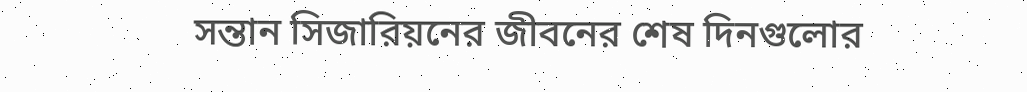সন্তান সিজারিয়নের জীবনের শেষ দিনগুলোর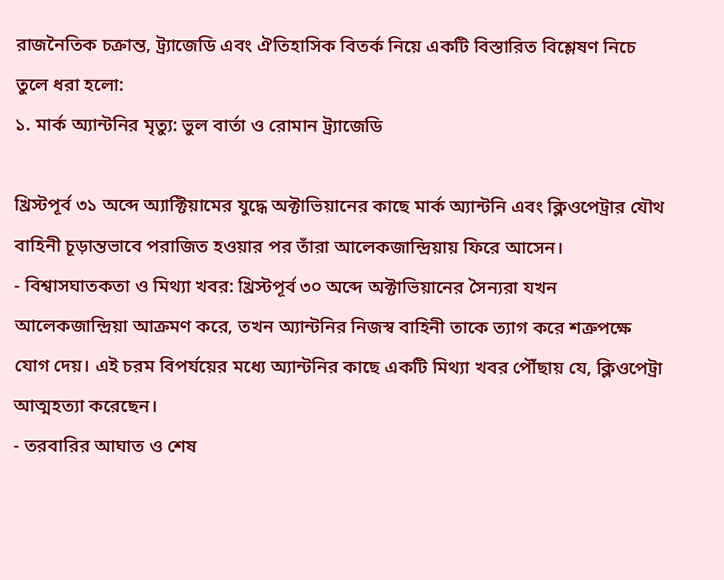রাজনৈতিক চক্রান্ত, ট্র্যাজেডি এবং ঐতিহাসিক বিতর্ক নিয়ে একটি বিস্তারিত বিশ্লেষণ নিচে তুলে ধরা হলো:
১. মার্ক অ্যান্টনির মৃত্যু: ভুল বার্তা ও রোমান ট্র্যাজেডি

খ্রিস্টপূর্ব ৩১ অব্দে অ্যাক্টিয়ামের যুদ্ধে অক্টাভিয়ানের কাছে মার্ক অ্যান্টনি এবং ক্লিওপেট্রার যৌথ বাহিনী চূড়ান্তভাবে পরাজিত হওয়ার পর তাঁরা আলেকজান্দ্রিয়ায় ফিরে আসেন।
- বিশ্বাসঘাতকতা ও মিথ্যা খবর: খ্রিস্টপূর্ব ৩০ অব্দে অক্টাভিয়ানের সৈন্যরা যখন আলেকজান্দ্রিয়া আক্রমণ করে, তখন অ্যান্টনির নিজস্ব বাহিনী তাকে ত্যাগ করে শত্রুপক্ষে যোগ দেয়। এই চরম বিপর্যয়ের মধ্যে অ্যান্টনির কাছে একটি মিথ্যা খবর পৌঁছায় যে, ক্লিওপেট্রা আত্মহত্যা করেছেন।
- তরবারির আঘাত ও শেষ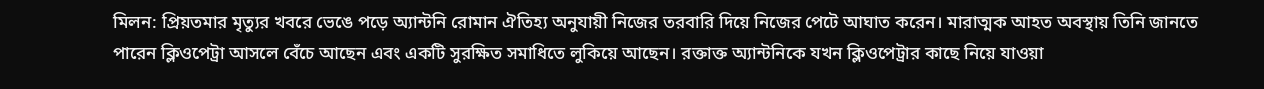মিলন: প্রিয়তমার মৃত্যুর খবরে ভেঙে পড়ে অ্যান্টনি রোমান ঐতিহ্য অনুযায়ী নিজের তরবারি দিয়ে নিজের পেটে আঘাত করেন। মারাত্মক আহত অবস্থায় তিনি জানতে পারেন ক্লিওপেট্রা আসলে বেঁচে আছেন এবং একটি সুরক্ষিত সমাধিতে লুকিয়ে আছেন। রক্তাক্ত অ্যান্টনিকে যখন ক্লিওপেট্রার কাছে নিয়ে যাওয়া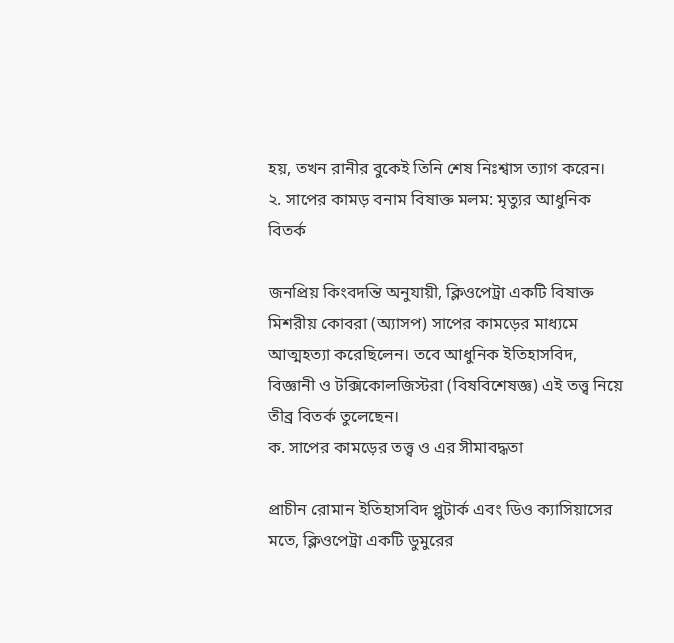হয়, তখন রানীর বুকেই তিনি শেষ নিঃশ্বাস ত্যাগ করেন।
২. সাপের কামড় বনাম বিষাক্ত মলম: মৃত্যুর আধুনিক বিতর্ক

জনপ্রিয় কিংবদন্তি অনুযায়ী, ক্লিওপেট্রা একটি বিষাক্ত মিশরীয় কোবরা (অ্যাসপ) সাপের কামড়ের মাধ্যমে আত্মহত্যা করেছিলেন। তবে আধুনিক ইতিহাসবিদ, বিজ্ঞানী ও টক্সিকোলজিস্টরা (বিষবিশেষজ্ঞ) এই তত্ত্ব নিয়ে তীব্র বিতর্ক তুলেছেন।
ক. সাপের কামড়ের তত্ত্ব ও এর সীমাবদ্ধতা

প্রাচীন রোমান ইতিহাসবিদ প্লুটার্ক এবং ডিও ক্যাসিয়াসের মতে, ক্লিওপেট্রা একটি ডুমুরের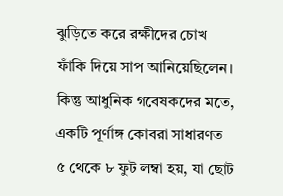ঝুড়িতে করে রক্ষীদের চোখ ফাঁকি দিয়ে সাপ আনিয়েছিলেন। কিন্তু আধুনিক গবেষকদের মতে, একটি পূর্ণাঙ্গ কোবরা সাধারণত ৫ থেকে ৮ ফুট লম্বা হয়, যা ছোট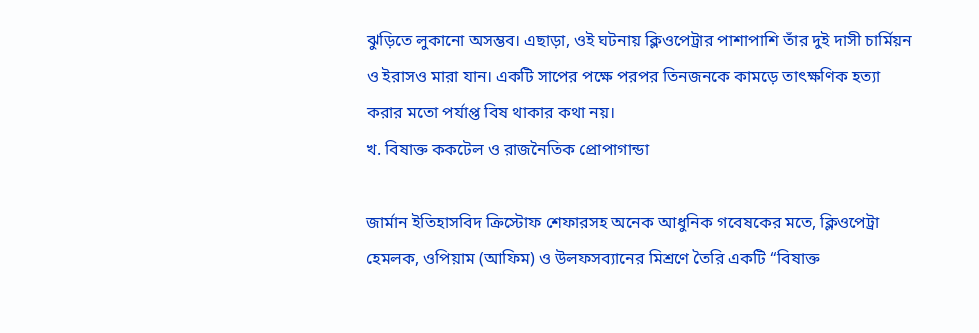ঝুড়িতে লুকানো অসম্ভব। এছাড়া, ওই ঘটনায় ক্লিওপেট্রার পাশাপাশি তাঁর দুই দাসী চার্মিয়ন ও ইরাসও মারা যান। একটি সাপের পক্ষে পরপর তিনজনকে কামড়ে তাৎক্ষণিক হত্যা করার মতো পর্যাপ্ত বিষ থাকার কথা নয়।
খ. বিষাক্ত ককটেল ও রাজনৈতিক প্রোপাগান্ডা

জার্মান ইতিহাসবিদ ক্রিস্টোফ শেফারসহ অনেক আধুনিক গবেষকের মতে, ক্লিওপেট্রা হেমলক, ওপিয়াম (আফিম) ও উলফসব্যানের মিশ্রণে তৈরি একটি “বিষাক্ত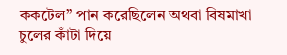ককটেল” পান করেছিলেন অথবা বিষমাখা চুলের কাঁটা দিয়ে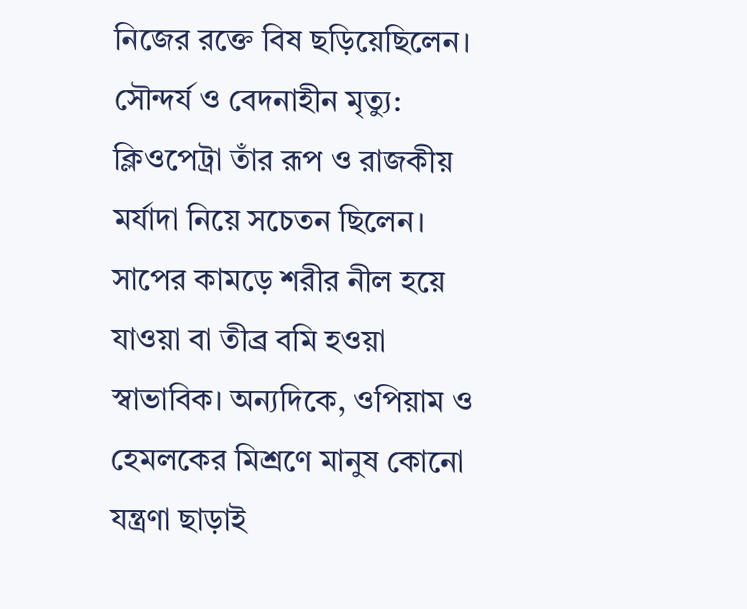নিজের রক্তে বিষ ছড়িয়েছিলেন।
সৌন্দর্য ও বেদনাহীন মৃত্যু: ক্লিওপেট্রা তাঁর রূপ ও রাজকীয় মর্যাদা নিয়ে সচেতন ছিলেন। সাপের কামড়ে শরীর নীল হয়ে যাওয়া বা তীব্র বমি হওয়া স্বাভাবিক। অন্যদিকে, ওপিয়াম ও হেমলকের মিশ্রণে মানুষ কোনো যন্ত্রণা ছাড়াই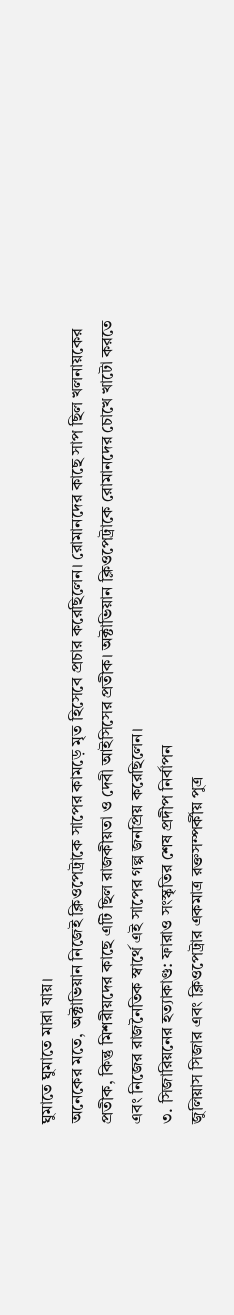ঘুমাতে ঘুমাতে মারা যায়।
অনেকের মতে, অক্টাভিয়ান নিজেই ক্লিওপেট্রাকে সাপের কামড়ে মৃত হিসেবে প্রচার করেছিলেন। রোমানদের কাছে সাপ ছিল খলনায়কের প্রতীক, কিন্তু মিশরীয়দের কাছে এটি ছিল রাজকীয়তা ও দেবী আইসিসের প্রতীক। অক্টাভিয়ান ক্লিওপেট্রাকে রোমানদের চোখে খাটো করতে এবং নিজের রাজনৈতিক স্বার্থে এই সাপের গল্প জনপ্রিয় করেছিলেন।
৩. সিজারিয়নের হত্যাকাণ্ড: ফারাও সংস্কৃতির শেষ প্রদীপ নির্বাপন
জুলিয়াস সিজার এবং ক্লিওপেট্রার একমাত্র রক্তসম্পর্কীয় পুত্র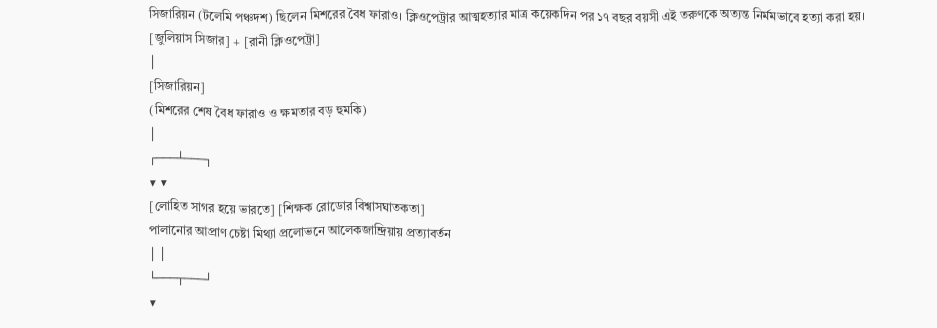সিজারিয়ন (টলেমি পঞ্চদশ) ছিলেন মিশরের বৈধ ফারাও। ক্লিওপেট্রার আত্মহত্যার মাত্র কয়েকদিন পর ১৭ বছর বয়সী এই তরুণকে অত্যন্ত নির্মমভাবে হত্যা করা হয়।
[জুলিয়াস সিজার] + [রানী ক্লিওপেট্রা]
│
[সিজারিয়ন]
(মিশরের শেষ বৈধ ফারাও ও ক্ষমতার বড় হুমকি)
│
┌───┴───┐
▼ ▼
[লোহিত সাগর হয়ে ভারতে] [শিক্ষক রোডোর বিশ্বাসঘাতকতা]
পালানোর আপ্রাণ চেষ্টা মিথ্যা প্রলোভনে আলেকজান্দ্রিয়ায় প্রত্যাবর্তন
│ │
└───┬───┘
▼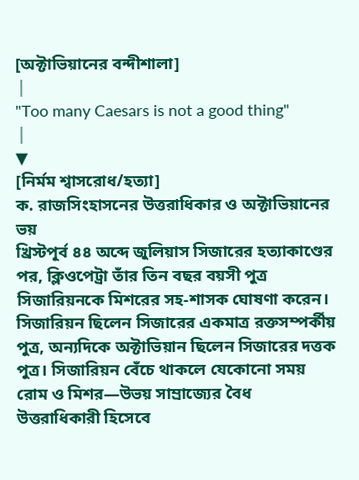[অক্টাভিয়ানের বন্দীশালা]
│
"Too many Caesars is not a good thing"
│
▼
[নির্মম শ্বাসরোধ/হত্যা]
ক. রাজসিংহাসনের উত্তরাধিকার ও অক্টাভিয়ানের ভয়
খ্রিস্টপূর্ব ৪৪ অব্দে জুলিয়াস সিজারের হত্যাকাণ্ডের পর, ক্লিওপেট্রা তাঁর তিন বছর বয়সী পুত্র সিজারিয়নকে মিশরের সহ-শাসক ঘোষণা করেন। সিজারিয়ন ছিলেন সিজারের একমাত্র রক্তসম্পর্কীয় পুত্র, অন্যদিকে অক্টাভিয়ান ছিলেন সিজারের দত্তক পুত্র। সিজারিয়ন বেঁচে থাকলে যেকোনো সময় রোম ও মিশর—উভয় সাম্রাজ্যের বৈধ উত্তরাধিকারী হিসেবে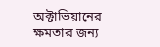অক্টাভিয়ানের ক্ষমতার জন্য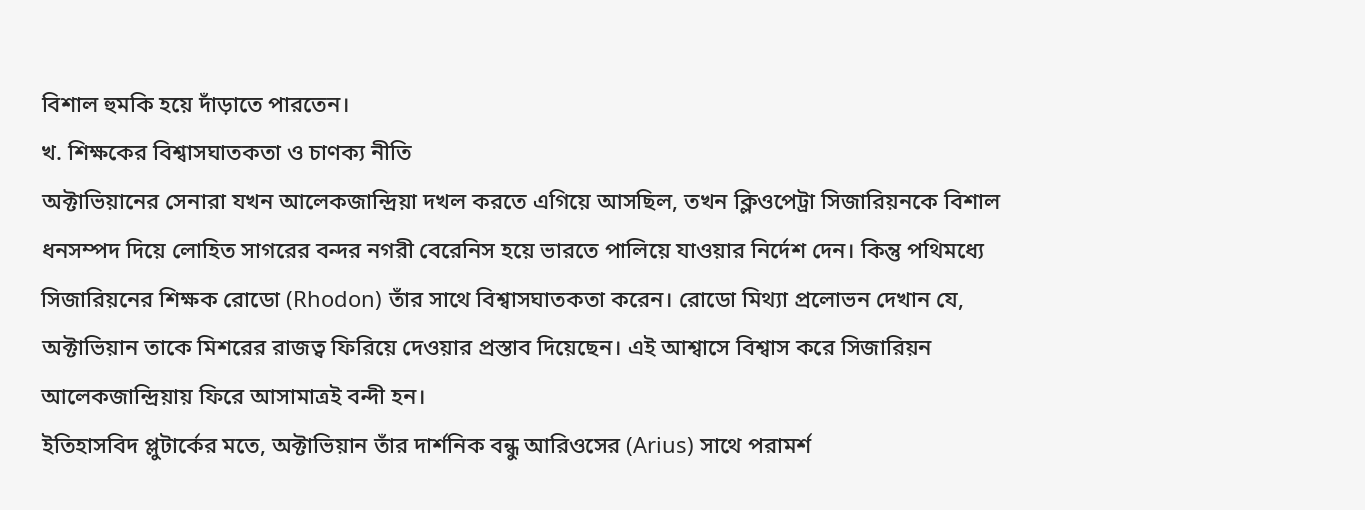বিশাল হুমকি হয়ে দাঁড়াতে পারতেন।
খ. শিক্ষকের বিশ্বাসঘাতকতা ও চাণক্য নীতি
অক্টাভিয়ানের সেনারা যখন আলেকজান্দ্রিয়া দখল করতে এগিয়ে আসছিল, তখন ক্লিওপেট্রা সিজারিয়নকে বিশাল ধনসম্পদ দিয়ে লোহিত সাগরের বন্দর নগরী বেরেনিস হয়ে ভারতে পালিয়ে যাওয়ার নির্দেশ দেন। কিন্তু পথিমধ্যে সিজারিয়নের শিক্ষক রোডো (Rhodon) তাঁর সাথে বিশ্বাসঘাতকতা করেন। রোডো মিথ্যা প্রলোভন দেখান যে, অক্টাভিয়ান তাকে মিশরের রাজত্ব ফিরিয়ে দেওয়ার প্রস্তাব দিয়েছেন। এই আশ্বাসে বিশ্বাস করে সিজারিয়ন আলেকজান্দ্রিয়ায় ফিরে আসামাত্রই বন্দী হন।
ইতিহাসবিদ প্লুটার্কের মতে, অক্টাভিয়ান তাঁর দার্শনিক বন্ধু আরিওসের (Arius) সাথে পরামর্শ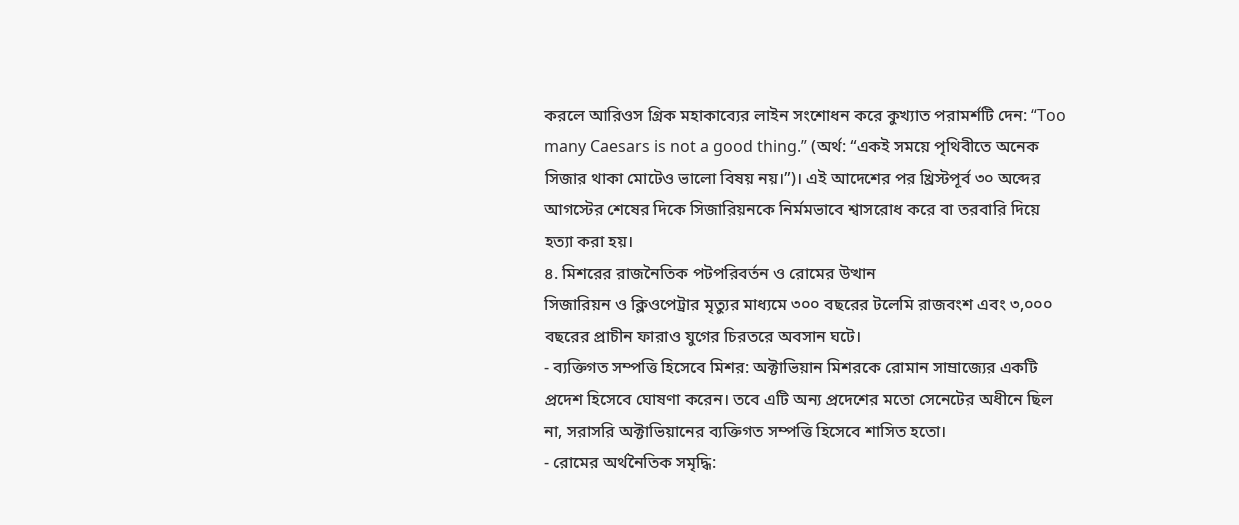করলে আরিওস গ্রিক মহাকাব্যের লাইন সংশোধন করে কুখ্যাত পরামর্শটি দেন: “Too many Caesars is not a good thing.” (অর্থ: “একই সময়ে পৃথিবীতে অনেক সিজার থাকা মোটেও ভালো বিষয় নয়।”)। এই আদেশের পর খ্রিস্টপূর্ব ৩০ অব্দের আগস্টের শেষের দিকে সিজারিয়নকে নির্মমভাবে শ্বাসরোধ করে বা তরবারি দিয়ে হত্যা করা হয়।
৪. মিশরের রাজনৈতিক পটপরিবর্তন ও রোমের উত্থান
সিজারিয়ন ও ক্লিওপেট্রার মৃত্যুর মাধ্যমে ৩০০ বছরের টলেমি রাজবংশ এবং ৩,০০০ বছরের প্রাচীন ফারাও যুগের চিরতরে অবসান ঘটে।
- ব্যক্তিগত সম্পত্তি হিসেবে মিশর: অক্টাভিয়ান মিশরকে রোমান সাম্রাজ্যের একটি প্রদেশ হিসেবে ঘোষণা করেন। তবে এটি অন্য প্রদেশের মতো সেনেটের অধীনে ছিল না, সরাসরি অক্টাভিয়ানের ব্যক্তিগত সম্পত্তি হিসেবে শাসিত হতো।
- রোমের অর্থনৈতিক সমৃদ্ধি: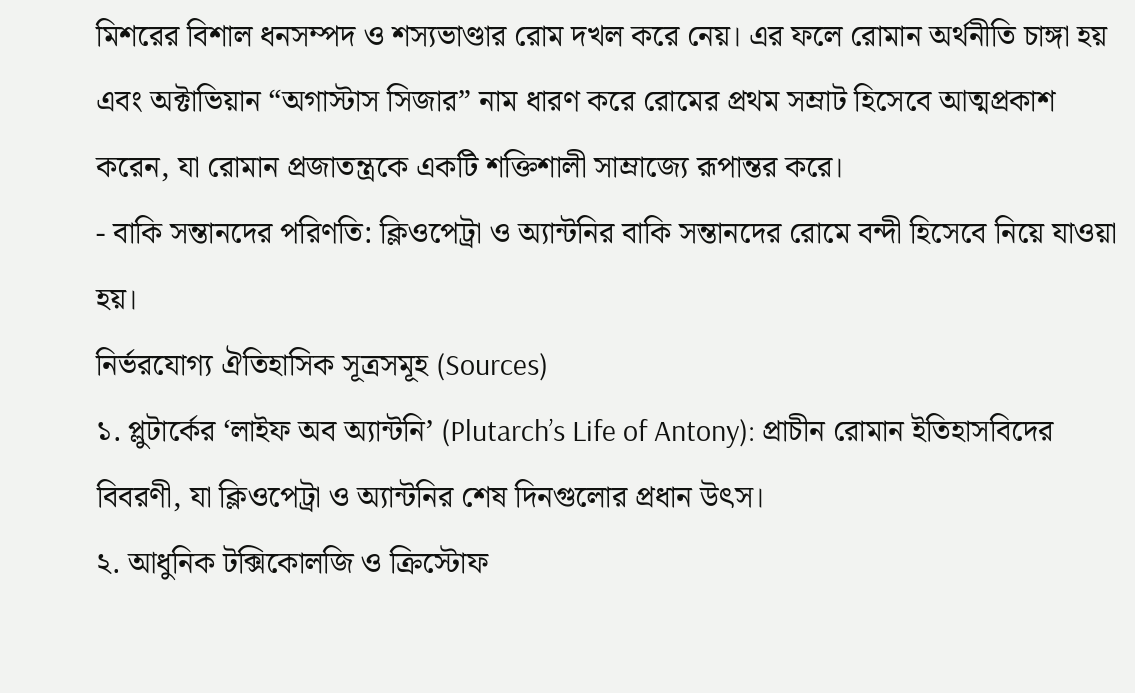মিশরের বিশাল ধনসম্পদ ও শস্যভাণ্ডার রোম দখল করে নেয়। এর ফলে রোমান অর্থনীতি চাঙ্গা হয় এবং অক্টাভিয়ান “অগাস্টাস সিজার” নাম ধারণ করে রোমের প্রথম সম্রাট হিসেবে আত্মপ্রকাশ করেন, যা রোমান প্রজাতন্ত্রকে একটি শক্তিশালী সাম্রাজ্যে রূপান্তর করে।
- বাকি সন্তানদের পরিণতি: ক্লিওপেট্রা ও অ্যান্টনির বাকি সন্তানদের রোমে বন্দী হিসেবে নিয়ে যাওয়া হয়।
নির্ভরযোগ্য ঐতিহাসিক সূত্রসমূহ (Sources)
১. প্লুটার্কের ‘লাইফ অব অ্যান্টনি’ (Plutarch’s Life of Antony): প্রাচীন রোমান ইতিহাসবিদের বিবরণী, যা ক্লিওপেট্রা ও অ্যান্টনির শেষ দিনগুলোর প্রধান উৎস।
২. আধুনিক টক্সিকোলজি ও ক্রিস্টোফ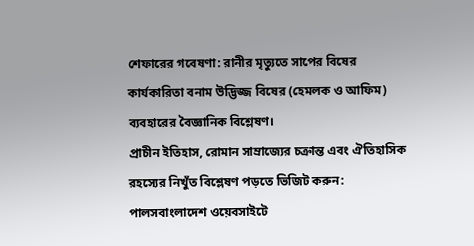শেফারের গবেষণা: রানীর মৃত্যুতে সাপের বিষের কার্যকারিতা বনাম উদ্ভিজ্জ বিষের (হেমলক ও আফিম) ব্যবহারের বৈজ্ঞানিক বিশ্লেষণ।
প্রাচীন ইতিহাস, রোমান সাম্রাজ্যের চক্রান্ত এবং ঐতিহাসিক রহস্যের নিখুঁত বিশ্লেষণ পড়তে ভিজিট করুন: পালসবাংলাদেশ ওয়েবসাইটে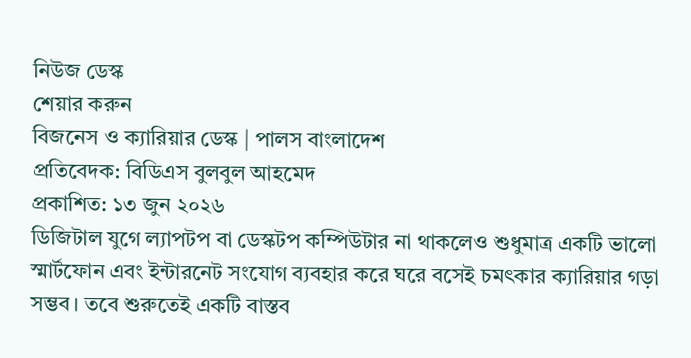নিউজ ডেস্ক
শেয়ার করুন
বিজনেস ও ক্যারিয়ার ডেস্ক | পালস বাংলাদেশ
প্রতিবেদক: বিডিএস বুলবুল আহমেদ
প্রকাশিত: ১৩ জুন ২০২৬
ডিজিটাল যুগে ল্যাপটপ বা ডেস্কটপ কম্পিউটার না থাকলেও শুধুমাত্র একটি ভালো স্মার্টফোন এবং ইন্টারনেট সংযোগ ব্যবহার করে ঘরে বসেই চমৎকার ক্যারিয়ার গড়া সম্ভব। তবে শুরুতেই একটি বাস্তব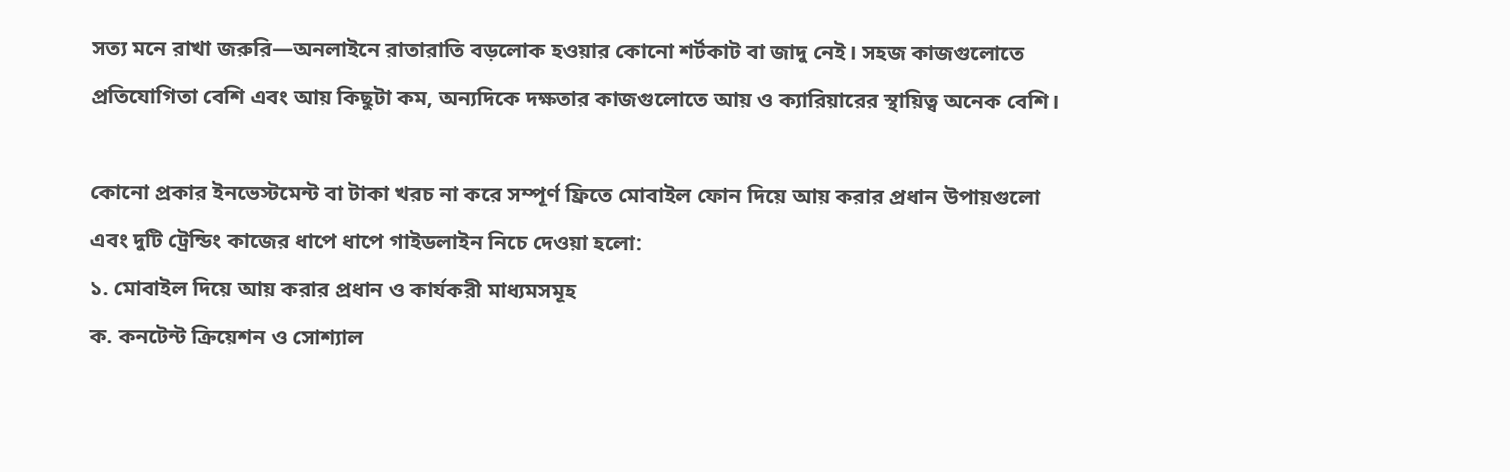সত্য মনে রাখা জরুরি—অনলাইনে রাতারাতি বড়লোক হওয়ার কোনো শর্টকাট বা জাদু নেই। সহজ কাজগুলোতে প্রতিযোগিতা বেশি এবং আয় কিছুটা কম, অন্যদিকে দক্ষতার কাজগুলোতে আয় ও ক্যারিয়ারের স্থায়িত্ব অনেক বেশি।

কোনো প্রকার ইনভেস্টমেন্ট বা টাকা খরচ না করে সম্পূর্ণ ফ্রিতে মোবাইল ফোন দিয়ে আয় করার প্রধান উপায়গুলো এবং দুটি ট্রেন্ডিং কাজের ধাপে ধাপে গাইডলাইন নিচে দেওয়া হলো:
১. মোবাইল দিয়ে আয় করার প্রধান ও কার্যকরী মাধ্যমসমূহ
ক. কনটেন্ট ক্রিয়েশন ও সোশ্যাল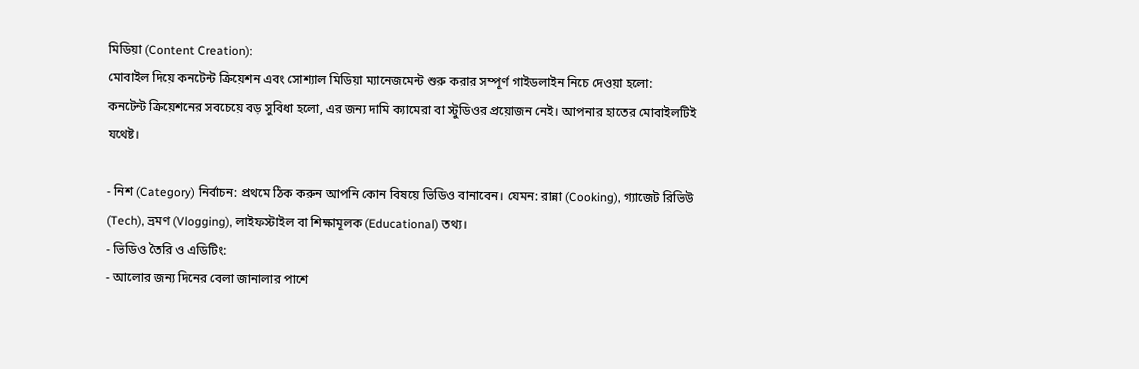মিডিয়া (Content Creation):
মোবাইল দিয়ে কনটেন্ট ক্রিয়েশন এবং সোশ্যাল মিডিয়া ম্যানেজমেন্ট শুরু করার সম্পূর্ণ গাইডলাইন নিচে দেওয়া হলো:
কনটেন্ট ক্রিয়েশনের সবচেয়ে বড় সুবিধা হলো, এর জন্য দামি ক্যামেরা বা স্টুডিওর প্রয়োজন নেই। আপনার হাতের মোবাইলটিই যথেষ্ট।

- নিশ (Category) নির্বাচন: প্রথমে ঠিক করুন আপনি কোন বিষয়ে ভিডিও বানাবেন। যেমন: রান্না (Cooking), গ্যাজেট রিভিউ (Tech), ভ্রমণ (Vlogging), লাইফস্টাইল বা শিক্ষামূলক (Educational) তথ্য।
- ভিডিও তৈরি ও এডিটিং:
- আলোর জন্য দিনের বেলা জানালার পাশে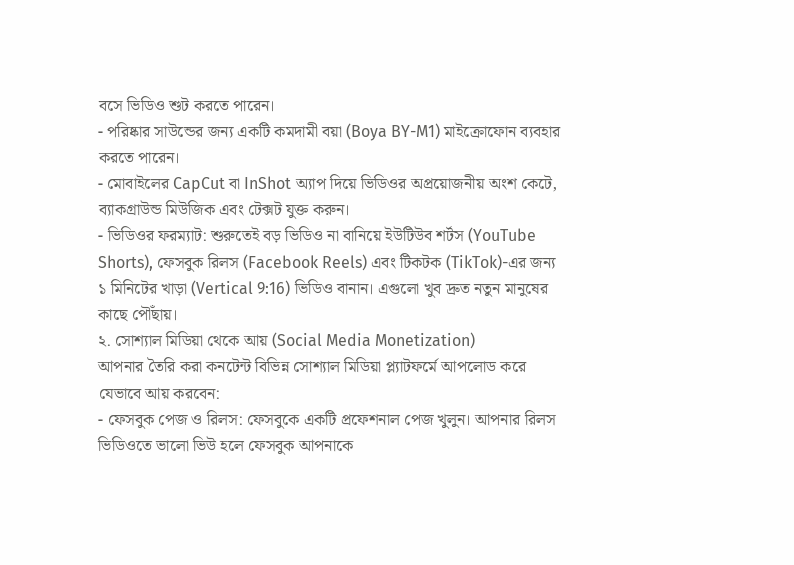বসে ভিডিও শুট করতে পারেন।
- পরিষ্কার সাউন্ডের জন্য একটি কমদামী বয়া (Boya BY-M1) মাইক্রোফোন ব্যবহার করতে পারেন।
- মোবাইলের CapCut বা InShot অ্যাপ দিয়ে ভিডিওর অপ্রয়োজনীয় অংশ কেটে, ব্যাকগ্রাউন্ড মিউজিক এবং টেক্সট যুক্ত করুন।
- ভিডিওর ফরম্যাট: শুরুতেই বড় ভিডিও না বানিয়ে ইউটিউব শর্টস (YouTube Shorts), ফেসবুক রিলস (Facebook Reels) এবং টিকটক (TikTok)-এর জন্য ১ মিনিটের খাড়া (Vertical 9:16) ভিডিও বানান। এগুলো খুব দ্রুত নতুন মানুষের কাছে পৌঁছায়।
২. সোশ্যাল মিডিয়া থেকে আয় (Social Media Monetization)
আপনার তৈরি করা কনটেন্ট বিভিন্ন সোশ্যাল মিডিয়া প্ল্যাটফর্মে আপলোড করে যেভাবে আয় করবেন:
- ফেসবুক পেজ ও রিলস: ফেসবুকে একটি প্রফেশনাল পেজ খুলুন। আপনার রিলস ভিডিওতে ভালো ভিউ হলে ফেসবুক আপনাকে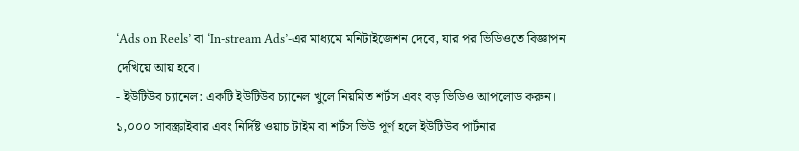‘Ads on Reels’ বা ‘In-stream Ads’-এর মাধ্যমে মনিটাইজেশন দেবে, যার পর ভিডিওতে বিজ্ঞাপন দেখিয়ে আয় হবে।
- ইউটিউব চ্যানেল: একটি ইউটিউব চ্যানেল খুলে নিয়মিত শর্টস এবং বড় ভিডিও আপলোড করুন। ১,০০০ সাবস্ক্রাইবার এবং নির্দিষ্ট ওয়াচ টাইম বা শর্টস ভিউ পূর্ণ হলে ইউটিউব পার্টনার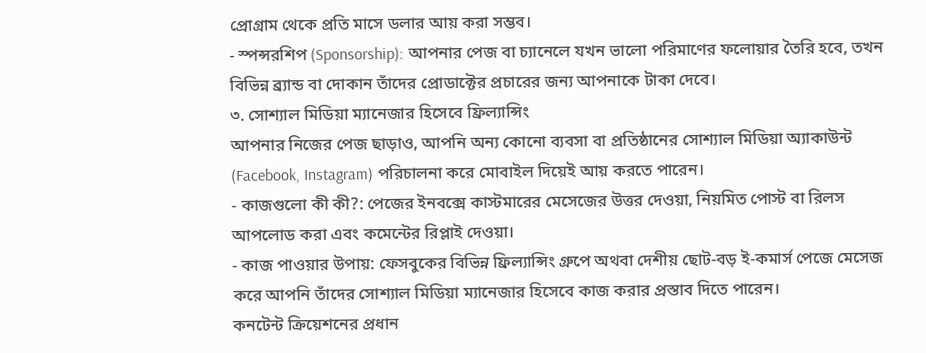প্রোগ্রাম থেকে প্রতি মাসে ডলার আয় করা সম্ভব।
- স্পন্সরশিপ (Sponsorship): আপনার পেজ বা চ্যানেলে যখন ভালো পরিমাণের ফলোয়ার তৈরি হবে, তখন বিভিন্ন ব্র্যান্ড বা দোকান তাঁদের প্রোডাক্টের প্রচারের জন্য আপনাকে টাকা দেবে।
৩. সোশ্যাল মিডিয়া ম্যানেজার হিসেবে ফ্রিল্যান্সিং
আপনার নিজের পেজ ছাড়াও, আপনি অন্য কোনো ব্যবসা বা প্রতিষ্ঠানের সোশ্যাল মিডিয়া অ্যাকাউন্ট (Facebook, Instagram) পরিচালনা করে মোবাইল দিয়েই আয় করতে পারেন।
- কাজগুলো কী কী?: পেজের ইনবক্সে কাস্টমারের মেসেজের উত্তর দেওয়া, নিয়মিত পোস্ট বা রিলস আপলোড করা এবং কমেন্টের রিপ্লাই দেওয়া।
- কাজ পাওয়ার উপায়: ফেসবুকের বিভিন্ন ফ্রিল্যান্সিং গ্রুপে অথবা দেশীয় ছোট-বড় ই-কমার্স পেজে মেসেজ করে আপনি তাঁদের সোশ্যাল মিডিয়া ম্যানেজার হিসেবে কাজ করার প্রস্তাব দিতে পারেন।
কনটেন্ট ক্রিয়েশনের প্রধান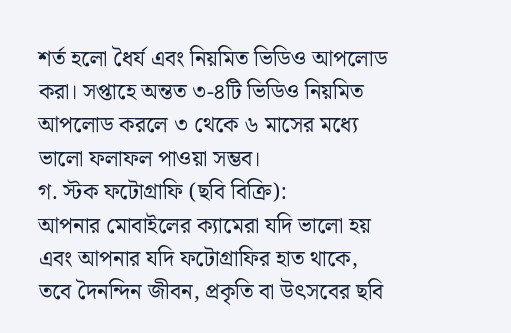শর্ত হলো ধৈর্য এবং নিয়মিত ভিডিও আপলোড করা। সপ্তাহে অন্তত ৩-৪টি ভিডিও নিয়মিত আপলোড করলে ৩ থেকে ৬ মাসের মধ্যে ভালো ফলাফল পাওয়া সম্ভব।
গ. স্টক ফটোগ্রাফি (ছবি বিক্রি):
আপনার মোবাইলের ক্যামেরা যদি ভালো হয় এবং আপনার যদি ফটোগ্রাফির হাত থাকে, তবে দৈনন্দিন জীবন, প্রকৃতি বা উৎসবের ছবি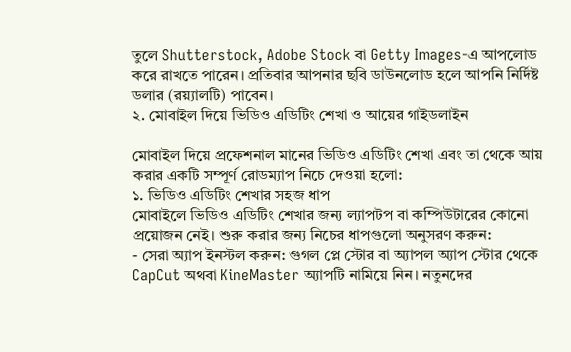তুলে Shutterstock, Adobe Stock বা Getty Images-এ আপলোড করে রাখতে পারেন। প্রতিবার আপনার ছবি ডাউনলোড হলে আপনি নির্দিষ্ট ডলার (রয়্যালটি) পাবেন।
২. মোবাইল দিয়ে ভিডিও এডিটিং শেখা ও আয়ের গাইডলাইন

মোবাইল দিয়ে প্রফেশনাল মানের ভিডিও এডিটিং শেখা এবং তা থেকে আয় করার একটি সম্পূর্ণ রোডম্যাপ নিচে দেওয়া হলো:
১. ভিডিও এডিটিং শেখার সহজ ধাপ
মোবাইলে ভিডিও এডিটিং শেখার জন্য ল্যাপটপ বা কম্পিউটারের কোনো প্রয়োজন নেই। শুরু করার জন্য নিচের ধাপগুলো অনুসরণ করুন:
- সেরা অ্যাপ ইনস্টল করুন: গুগল প্লে স্টোর বা অ্যাপল অ্যাপ স্টোর থেকে CapCut অথবা KineMaster অ্যাপটি নামিয়ে নিন। নতুনদের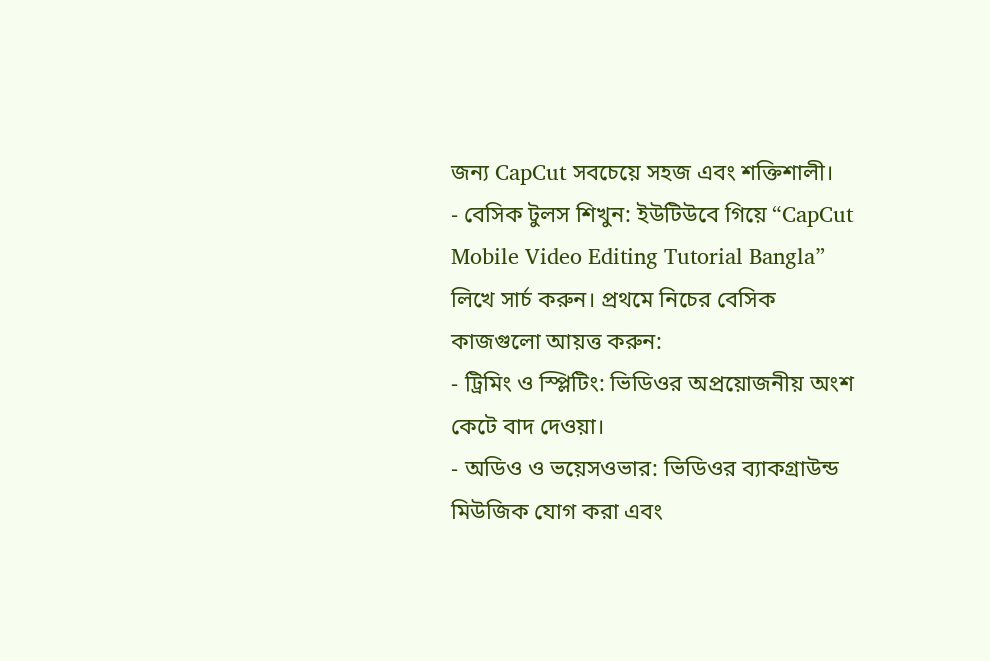জন্য CapCut সবচেয়ে সহজ এবং শক্তিশালী।
- বেসিক টুলস শিখুন: ইউটিউবে গিয়ে “CapCut Mobile Video Editing Tutorial Bangla” লিখে সার্চ করুন। প্রথমে নিচের বেসিক কাজগুলো আয়ত্ত করুন:
- ট্রিমিং ও স্প্লিটিং: ভিডিওর অপ্রয়োজনীয় অংশ কেটে বাদ দেওয়া।
- অডিও ও ভয়েসওভার: ভিডিওর ব্যাকগ্রাউন্ড মিউজিক যোগ করা এবং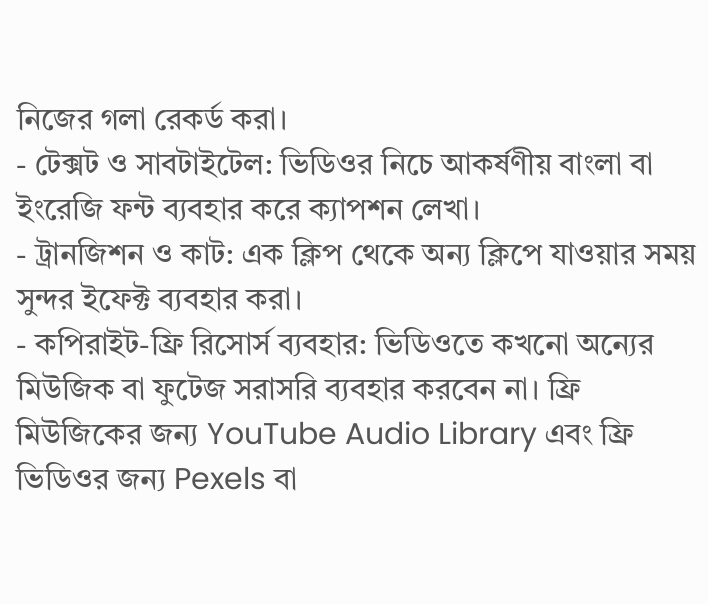নিজের গলা রেকর্ড করা।
- টেক্সট ও সাবটাইটেল: ভিডিওর নিচে আকর্ষণীয় বাংলা বা ইংরেজি ফন্ট ব্যবহার করে ক্যাপশন লেখা।
- ট্রানজিশন ও কাট: এক ক্লিপ থেকে অন্য ক্লিপে যাওয়ার সময় সুন্দর ইফেক্ট ব্যবহার করা।
- কপিরাইট-ফ্রি রিসোর্স ব্যবহার: ভিডিওতে কখনো অন্যের মিউজিক বা ফুটেজ সরাসরি ব্যবহার করবেন না। ফ্রি মিউজিকের জন্য YouTube Audio Library এবং ফ্রি ভিডিওর জন্য Pexels বা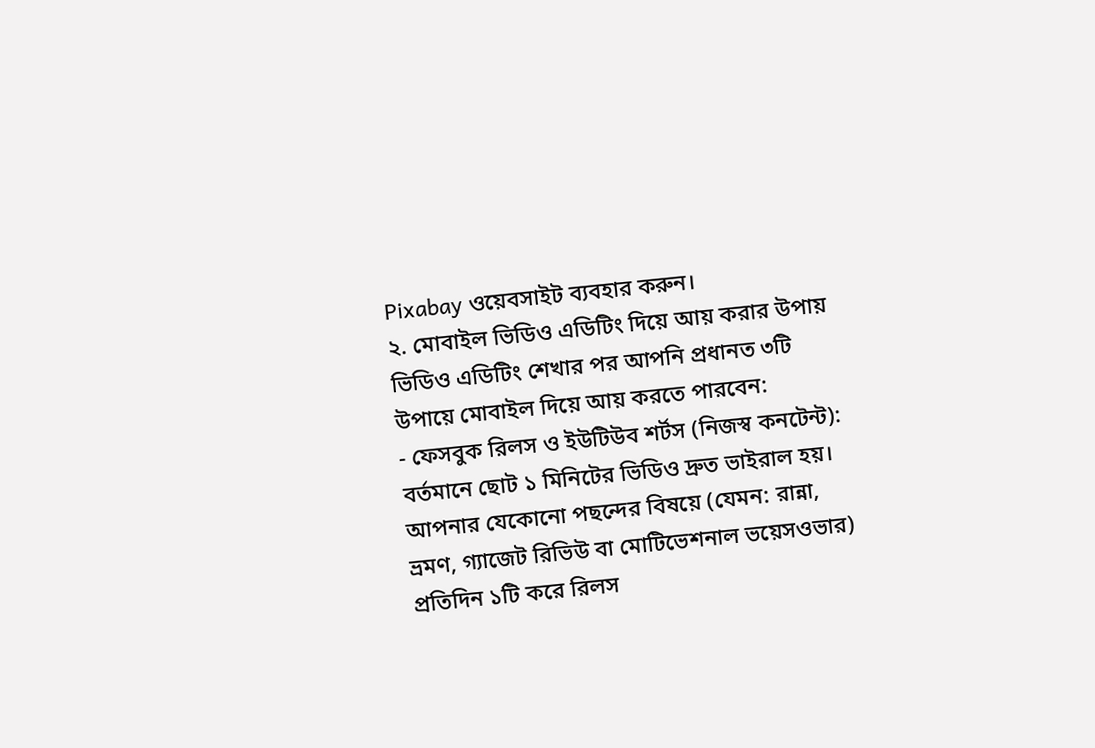Pixabay ওয়েবসাইট ব্যবহার করুন।
২. মোবাইল ভিডিও এডিটিং দিয়ে আয় করার উপায়
ভিডিও এডিটিং শেখার পর আপনি প্রধানত ৩টি উপায়ে মোবাইল দিয়ে আয় করতে পারবেন:
- ফেসবুক রিলস ও ইউটিউব শর্টস (নিজস্ব কনটেন্ট): বর্তমানে ছোট ১ মিনিটের ভিডিও দ্রুত ভাইরাল হয়। আপনার যেকোনো পছন্দের বিষয়ে (যেমন: রান্না, ভ্রমণ, গ্যাজেট রিভিউ বা মোটিভেশনাল ভয়েসওভার) প্রতিদিন ১টি করে রিলস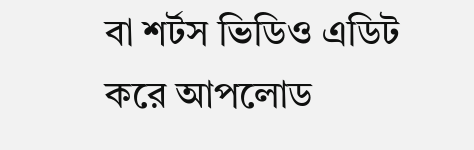বা শর্টস ভিডিও এডিট করে আপলোড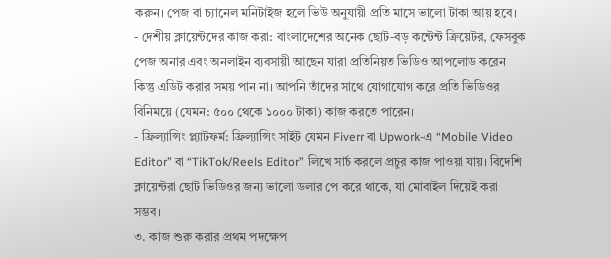করুন। পেজ বা চ্যানেল মনিটাইজ হলে ভিউ অনুযায়ী প্রতি মাসে ভালো টাকা আয় হবে।
- দেশীয় ক্লায়েন্টদের কাজ করা: বাংলাদেশের অনেক ছোট-বড় কন্টেন্ট ক্রিয়েটর, ফেসবুক পেজ অনার এবং অনলাইন ব্যবসায়ী আছেন যারা প্রতিনিয়ত ভিডিও আপলোড করেন কিন্তু এডিট করার সময় পান না। আপনি তাঁদের সাথে যোগাযোগ করে প্রতি ভিডিওর বিনিময়ে (যেমন: ৫০০ থেকে ১০০০ টাকা) কাজ করতে পারেন।
- ফ্রিল্যান্সিং প্ল্যাটফর্ম: ফ্রিল্যান্সিং সাইট যেমন Fiverr বা Upwork-এ “Mobile Video Editor” বা “TikTok/Reels Editor” লিখে সার্চ করলে প্রচুর কাজ পাওয়া যায়। বিদেশি ক্লায়েন্টরা ছোট ভিডিওর জন্য ভালো ডলার পে করে থাকে, যা মোবাইল দিয়েই করা সম্ভব।
৩. কাজ শুরু করার প্রথম পদক্ষেপ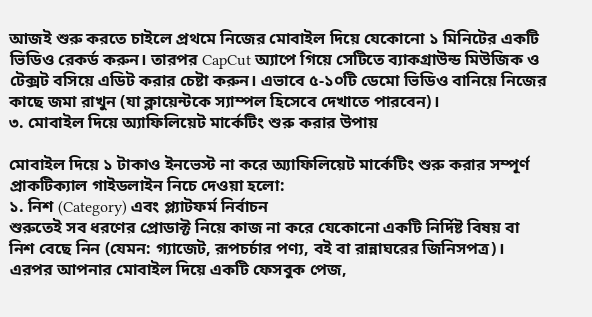আজই শুরু করতে চাইলে প্রথমে নিজের মোবাইল দিয়ে যেকোনো ১ মিনিটের একটি ভিডিও রেকর্ড করুন। তারপর CapCut অ্যাপে গিয়ে সেটিতে ব্যাকগ্রাউন্ড মিউজিক ও টেক্সট বসিয়ে এডিট করার চেষ্টা করুন। এভাবে ৫-১০টি ডেমো ভিডিও বানিয়ে নিজের কাছে জমা রাখুন (যা ক্লায়েন্টকে স্যাম্পল হিসেবে দেখাতে পারবেন)।
৩. মোবাইল দিয়ে অ্যাফিলিয়েট মার্কেটিং শুরু করার উপায়

মোবাইল দিয়ে ১ টাকাও ইনভেস্ট না করে অ্যাফিলিয়েট মার্কেটিং শুরু করার সম্পূর্ণ প্রাকটিক্যাল গাইডলাইন নিচে দেওয়া হলো:
১. নিশ (Category) এবং প্ল্যাটফর্ম নির্বাচন
শুরুতেই সব ধরণের প্রোডাক্ট নিয়ে কাজ না করে যেকোনো একটি নির্দিষ্ট বিষয় বা নিশ বেছে নিন (যেমন: গ্যাজেট, রূপচর্চার পণ্য, বই বা রান্নাঘরের জিনিসপত্র)। এরপর আপনার মোবাইল দিয়ে একটি ফেসবুক পেজ,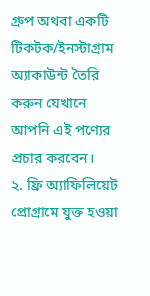গ্রুপ অথবা একটি টিকটক/ইনস্টাগ্রাম অ্যাকাউন্ট তৈরি করুন যেখানে আপনি এই পণ্যের প্রচার করবেন।
২. ফ্রি অ্যাফিলিয়েট প্রোগ্রামে যুক্ত হওয়া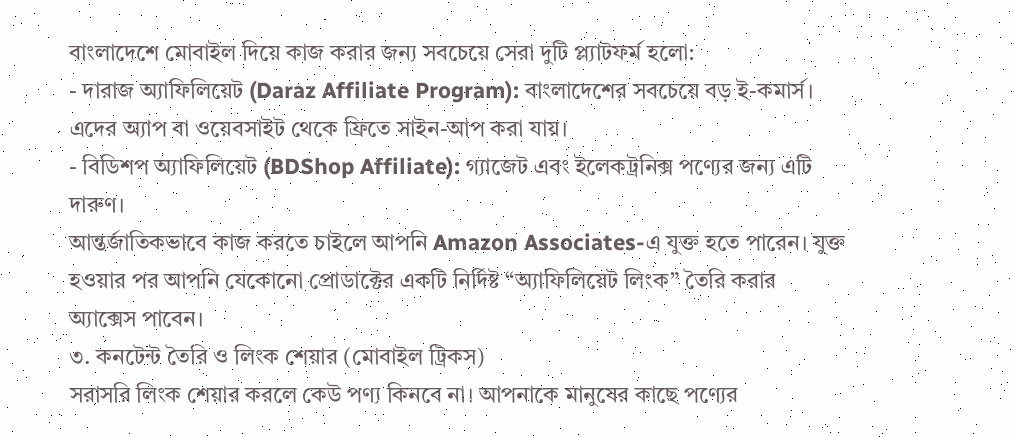বাংলাদেশে মোবাইল দিয়ে কাজ করার জন্য সবচেয়ে সেরা দুটি প্ল্যাটফর্ম হলো:
- দারাজ অ্যাফিলিয়েট (Daraz Affiliate Program): বাংলাদেশের সবচেয়ে বড় ই-কমার্স। এদের অ্যাপ বা ওয়েবসাইট থেকে ফ্রিতে সাইন-আপ করা যায়।
- বিডিশপ অ্যাফিলিয়েট (BDShop Affiliate): গ্যাজেট এবং ইলেকট্রনিক্স পণ্যের জন্য এটি দারুণ।
আন্তর্জাতিকভাবে কাজ করতে চাইলে আপনি Amazon Associates-এ যুক্ত হতে পারেন। যুক্ত হওয়ার পর আপনি যেকোনো প্রোডাক্টের একটি নির্দিষ্ট “অ্যাফিলিয়েট লিংক” তৈরি করার অ্যাক্সেস পাবেন।
৩. কনটেন্ট তৈরি ও লিংক শেয়ার (মোবাইল ট্রিকস)
সরাসরি লিংক শেয়ার করলে কেউ পণ্য কিনবে না। আপনাকে মানুষের কাছে পণ্যের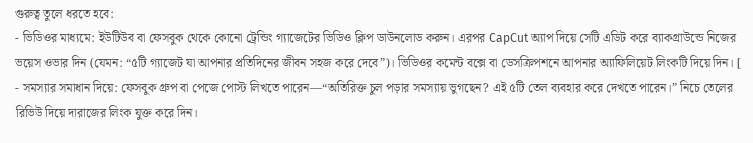গুরুত্ব তুলে ধরতে হবে:
- ভিডিওর মাধ্যমে: ইউটিউব বা ফেসবুক থেকে কোনো ট্রেন্ডিং গ্যাজেটের ভিডিও ক্লিপ ডাউনলোড করুন। এরপর CapCut অ্যাপ দিয়ে সেটি এডিট করে ব্যাকগ্রাউন্ডে নিজের ভয়েস ওভার দিন (যেমন: “৫টি গ্যাজেট যা আপনার প্রতিদিনের জীবন সহজ করে দেবে”)। ভিডিওর কমেন্ট বক্সে বা ডেসক্রিপশনে আপনার অ্যাফিলিয়েট লিংকটি দিয়ে দিন। [
- সমস্যার সমাধান দিয়ে: ফেসবুক গ্রুপ বা পেজে পোস্ট লিখতে পারেন—“অতিরিক্ত চুল পড়ার সমস্যায় ভুগছেন? এই ৫টি তেল ব্যবহার করে দেখতে পারেন।” নিচে তেলের রিভিউ দিয়ে দারাজের লিংক যুক্ত করে দিন।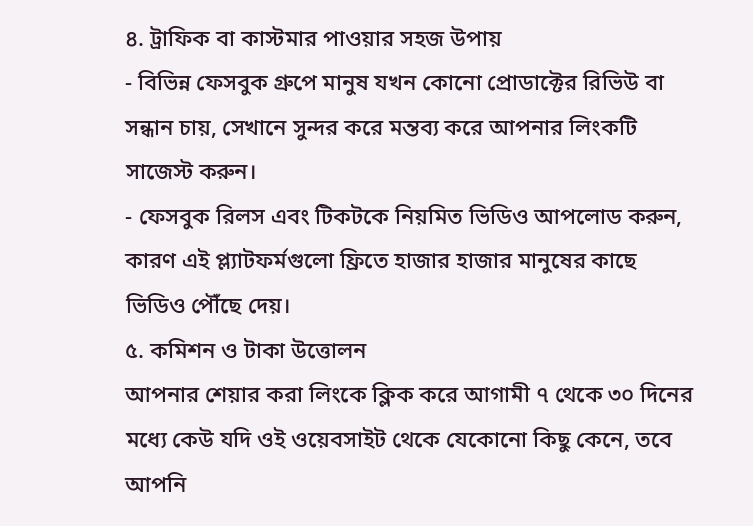৪. ট্রাফিক বা কাস্টমার পাওয়ার সহজ উপায়
- বিভিন্ন ফেসবুক গ্রুপে মানুষ যখন কোনো প্রোডাক্টের রিভিউ বা সন্ধান চায়, সেখানে সুন্দর করে মন্তব্য করে আপনার লিংকটি সাজেস্ট করুন।
- ফেসবুক রিলস এবং টিকটকে নিয়মিত ভিডিও আপলোড করুন, কারণ এই প্ল্যাটফর্মগুলো ফ্রিতে হাজার হাজার মানুষের কাছে ভিডিও পৌঁছে দেয়।
৫. কমিশন ও টাকা উত্তোলন
আপনার শেয়ার করা লিংকে ক্লিক করে আগামী ৭ থেকে ৩০ দিনের মধ্যে কেউ যদি ওই ওয়েবসাইট থেকে যেকোনো কিছু কেনে, তবে আপনি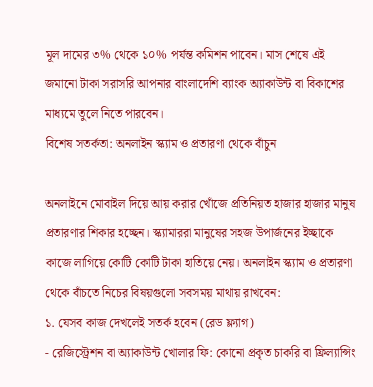মূল দামের ৩% থেকে ১০% পর্যন্ত কমিশন পাবেন। মাস শেষে এই জমানো টাকা সরাসরি আপনার বাংলাদেশি ব্যাংক অ্যাকাউন্ট বা বিকাশের মাধ্যমে তুলে নিতে পারবেন।
বিশেষ সতর্কতা: অনলাইন স্ক্যাম ও প্রতারণা থেকে বাঁচুন

অনলাইনে মোবাইল দিয়ে আয় করার খোঁজে প্রতিনিয়ত হাজার হাজার মানুষ প্রতারণার শিকার হচ্ছেন। স্ক্যামাররা মানুষের সহজ উপার্জনের ইচ্ছাকে কাজে লাগিয়ে কোটি কোটি টাকা হাতিয়ে নেয়। অনলাইন স্ক্যাম ও প্রতারণা থেকে বাঁচতে নিচের বিষয়গুলো সবসময় মাথায় রাখবেন:
১. যেসব কাজ দেখলেই সতর্ক হবেন (রেড ফ্ল্যাগ)
- রেজিস্ট্রেশন বা অ্যাকাউন্ট খোলার ফি: কোনো প্রকৃত চাকরি বা ফ্রিল্যান্সিং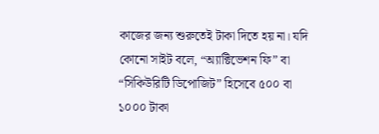কাজের জন্য শুরুতেই টাকা দিতে হয় না। যদি কোনো সাইট বলে, “অ্যাক্টিভেশন ফি” বা “সিকিউরিটি ডিপোজিট” হিসেবে ৫০০ বা ১০০০ টাকা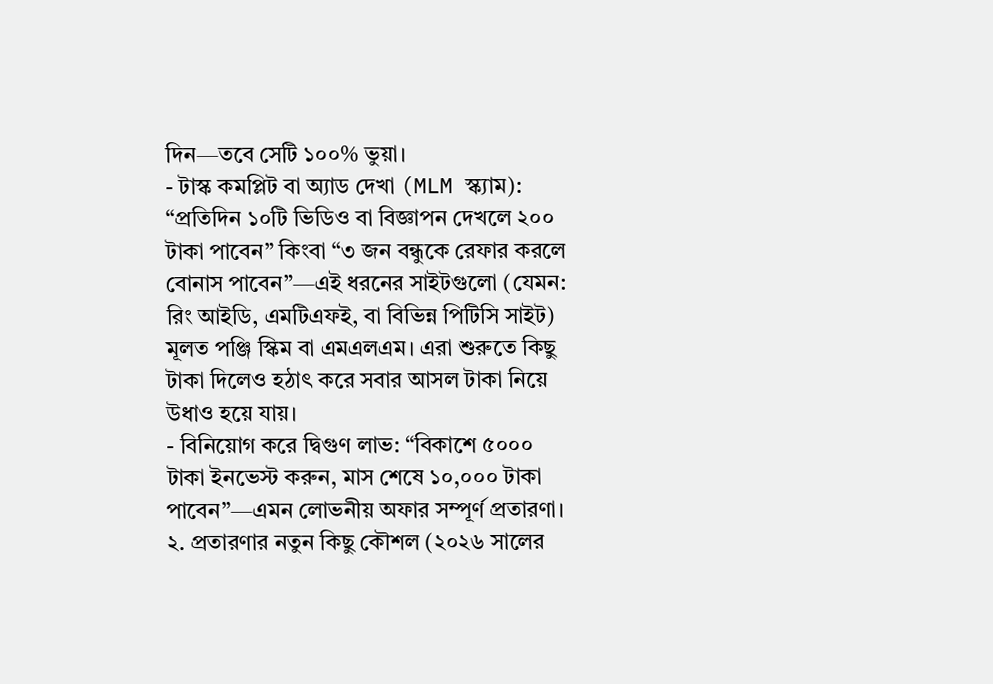দিন—তবে সেটি ১০০% ভুয়া।
- টাস্ক কমপ্লিট বা অ্যাড দেখা (MLM স্ক্যাম): “প্রতিদিন ১০টি ভিডিও বা বিজ্ঞাপন দেখলে ২০০ টাকা পাবেন” কিংবা “৩ জন বন্ধুকে রেফার করলে বোনাস পাবেন”—এই ধরনের সাইটগুলো (যেমন: রিং আইডি, এমটিএফই, বা বিভিন্ন পিটিসি সাইট) মূলত পঞ্জি স্কিম বা এমএলএম। এরা শুরুতে কিছু টাকা দিলেও হঠাৎ করে সবার আসল টাকা নিয়ে উধাও হয়ে যায়।
- বিনিয়োগ করে দ্বিগুণ লাভ: “বিকাশে ৫০০০ টাকা ইনভেস্ট করুন, মাস শেষে ১০,০০০ টাকা পাবেন”—এমন লোভনীয় অফার সম্পূর্ণ প্রতারণা।
২. প্রতারণার নতুন কিছু কৌশল (২০২৬ সালের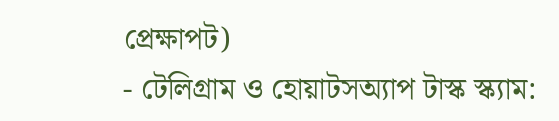প্রেক্ষাপট)
- টেলিগ্রাম ও হোয়াটসঅ্যাপ টাস্ক স্ক্যাম: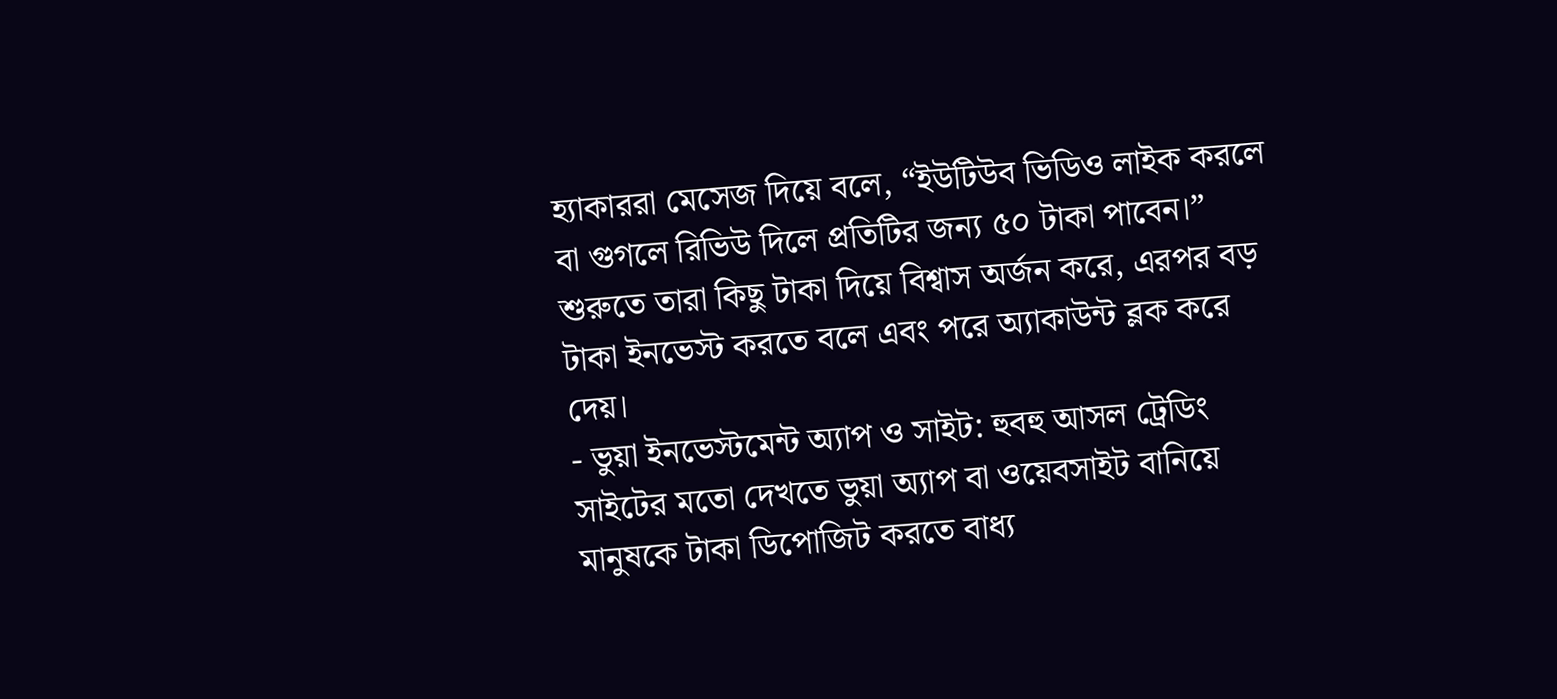হ্যাকাররা মেসেজ দিয়ে বলে, “ইউটিউব ভিডিও লাইক করলে বা গুগলে রিভিউ দিলে প্রতিটির জন্য ৫০ টাকা পাবেন।” শুরুতে তারা কিছু টাকা দিয়ে বিশ্বাস অর্জন করে, এরপর বড় টাকা ইনভেস্ট করতে বলে এবং পরে অ্যাকাউন্ট ব্লক করে দেয়।
- ভুয়া ইনভেস্টমেন্ট অ্যাপ ও সাইট: হুবহু আসল ট্রেডিং সাইটের মতো দেখতে ভুয়া অ্যাপ বা ওয়েবসাইট বানিয়ে মানুষকে টাকা ডিপোজিট করতে বাধ্য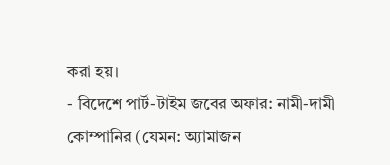করা হয়।
- বিদেশে পার্ট-টাইম জবের অফার: নামী-দামী কোম্পানির (যেমন: অ্যামাজন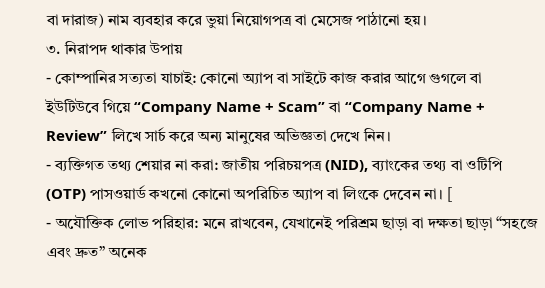বা দারাজ) নাম ব্যবহার করে ভুয়া নিয়োগপত্র বা মেসেজ পাঠানো হয়।
৩. নিরাপদ থাকার উপায়
- কোম্পানির সত্যতা যাচাই: কোনো অ্যাপ বা সাইটে কাজ করার আগে গুগলে বা ইউটিউবে গিয়ে “Company Name + Scam” বা “Company Name + Review” লিখে সার্চ করে অন্য মানুষের অভিজ্ঞতা দেখে নিন।
- ব্যক্তিগত তথ্য শেয়ার না করা: জাতীয় পরিচয়পত্র (NID), ব্যাংকের তথ্য বা ওটিপি (OTP) পাসওয়ার্ড কখনো কোনো অপরিচিত অ্যাপ বা লিংকে দেবেন না। [
- অযৌক্তিক লোভ পরিহার: মনে রাখবেন, যেখানেই পরিশ্রম ছাড়া বা দক্ষতা ছাড়া “সহজে এবং দ্রুত” অনেক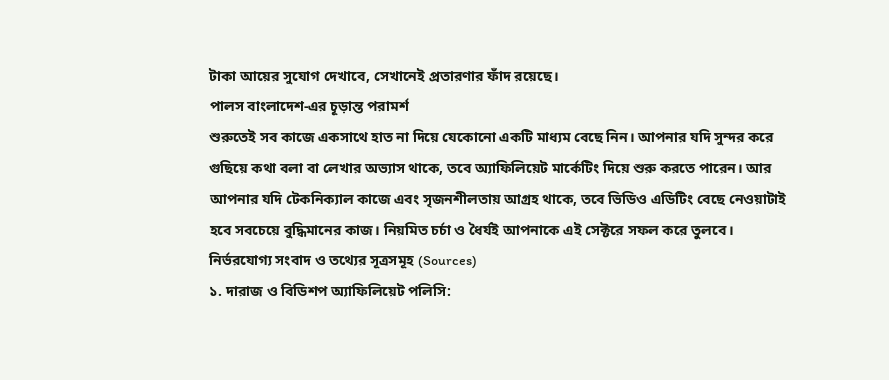টাকা আয়ের সুযোগ দেখাবে, সেখানেই প্রতারণার ফাঁদ রয়েছে।
পালস বাংলাদেশ-এর চূড়ান্ত পরামর্শ
শুরুতেই সব কাজে একসাথে হাত না দিয়ে যেকোনো একটি মাধ্যম বেছে নিন। আপনার যদি সুন্দর করে গুছিয়ে কথা বলা বা লেখার অভ্যাস থাকে, তবে অ্যাফিলিয়েট মার্কেটিং দিয়ে শুরু করতে পারেন। আর আপনার যদি টেকনিক্যাল কাজে এবং সৃজনশীলতায় আগ্রহ থাকে, তবে ভিডিও এডিটিং বেছে নেওয়াটাই হবে সবচেয়ে বুদ্ধিমানের কাজ। নিয়মিত চর্চা ও ধৈর্যই আপনাকে এই সেক্টরে সফল করে তুলবে।
নির্ভরযোগ্য সংবাদ ও তথ্যের সূত্রসমূহ (Sources)
১. দারাজ ও বিডিশপ অ্যাফিলিয়েট পলিসি: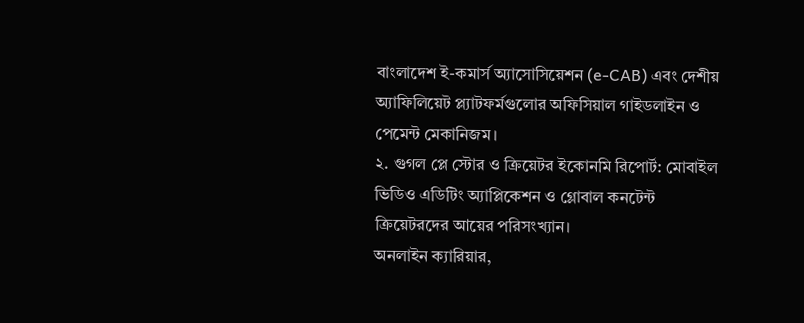বাংলাদেশ ই-কমার্স অ্যাসোসিয়েশন (e-CAB) এবং দেশীয় অ্যাফিলিয়েট প্ল্যাটফর্মগুলোর অফিসিয়াল গাইডলাইন ও পেমেন্ট মেকানিজম।
২. গুগল প্লে স্টোর ও ক্রিয়েটর ইকোনমি রিপোর্ট: মোবাইল ভিডিও এডিটিং অ্যাপ্লিকেশন ও গ্লোবাল কনটেন্ট ক্রিয়েটরদের আয়ের পরিসংখ্যান।
অনলাইন ক্যারিয়ার,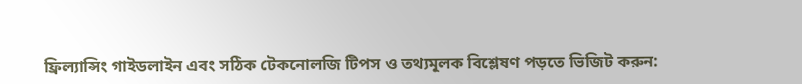ফ্রিল্যান্সিং গাইডলাইন এবং সঠিক টেকনোলজি টিপস ও তথ্যমূলক বিশ্লেষণ পড়তে ভিজিট করুন: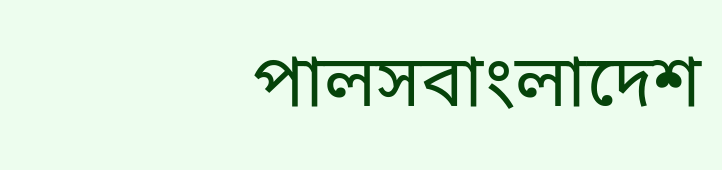পালসবাংলাদেশ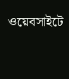ওয়েবসাইটে